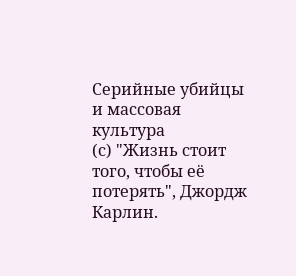Серийные убийцы и массовая культура
(с) "Жизнь стоит того, чтобы её потерять", Джордж Карлин.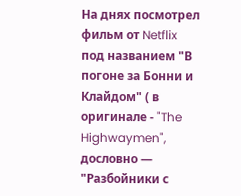На днях посмотрел фильм от Netflix под названием "В погоне за Бонни и Клайдом" ( в оригинале - "The Highwaymen", дословно — "Разбойники с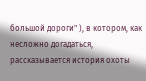большой дороги" ), в котором, как несложно догадаться, рассказывается история охоты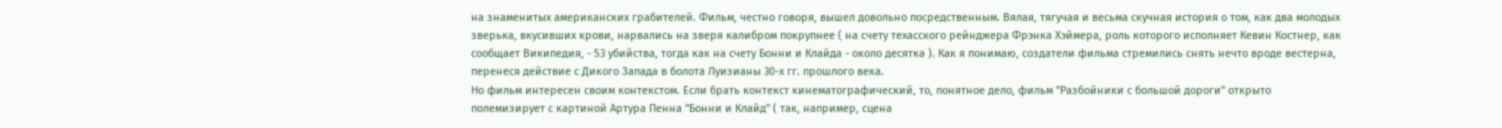на знаменитых американских грабителей. Фильм, честно говоря, вышел довольно посредственным. Вялая, тягучая и весьма скучная история о том, как два молодых зверька, вкусивших крови, нарвались на зверя калибром покрупнее ( на счету техасского рейнджера Фрэнка Хэймера, роль которого исполняет Кевин Костнер, как сообщает Википедия, - 53 убийства, тогда как на счету Бонни и Клайда - около десятка ). Как я понимаю, создатели фильма стремились снять нечто вроде вестерна, перенеся действие с Дикого Запада в болота Луизианы 30-х гг. прошлого века.
Но фильм интересен своим контекстом. Если брать контекст кинематографический, то, понятное дело, фильм "Разбойники с большой дороги" открыто полемизирует с картиной Артура Пенна "Бонни и Клайд" ( так, например, сцена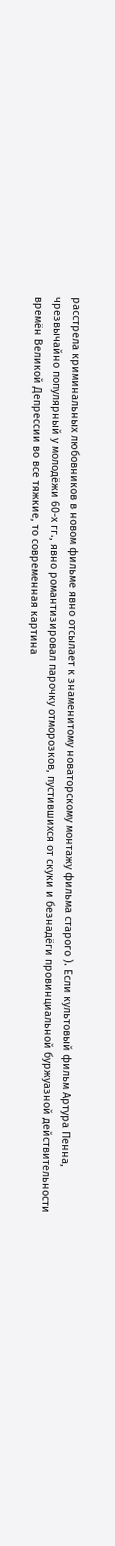расстрела криминальных любовников в новом фильме явно отсылает к знаменитому новаторскому монтажу фильма старого ). Если культовый фильм Артура Пенна, чрезвычайно популярный у молодёжи 60-х гг., явно романтизировал парочку отморозков, пустившихся от скуки и безнадёги провинциальной буржуазной действительности времён Великой Депрессии во все тяжкие, то современная картина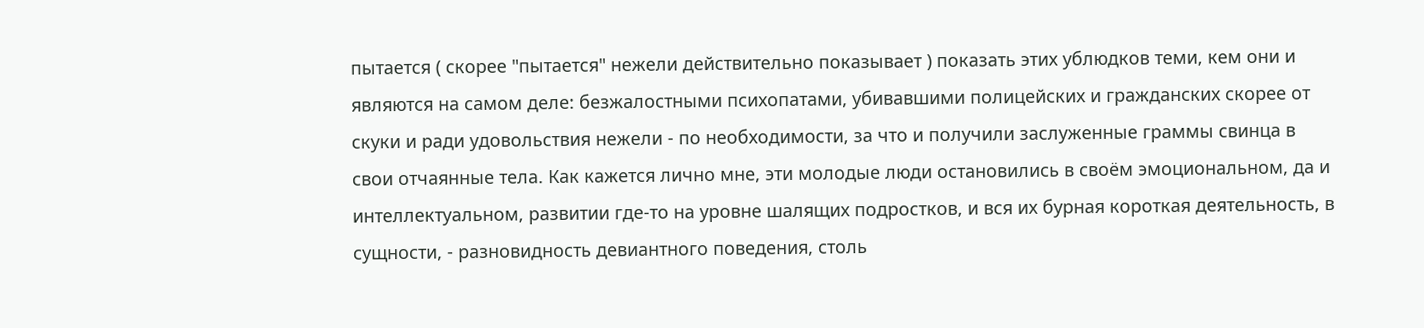пытается ( скорее "пытается" нежели действительно показывает ) показать этих ублюдков теми, кем они и являются на самом деле: безжалостными психопатами, убивавшими полицейских и гражданских скорее от скуки и ради удовольствия нежели - по необходимости, за что и получили заслуженные граммы свинца в свои отчаянные тела. Как кажется лично мне, эти молодые люди остановились в своём эмоциональном, да и интеллектуальном, развитии где-то на уровне шалящих подростков, и вся их бурная короткая деятельность, в сущности, - разновидность девиантного поведения, столь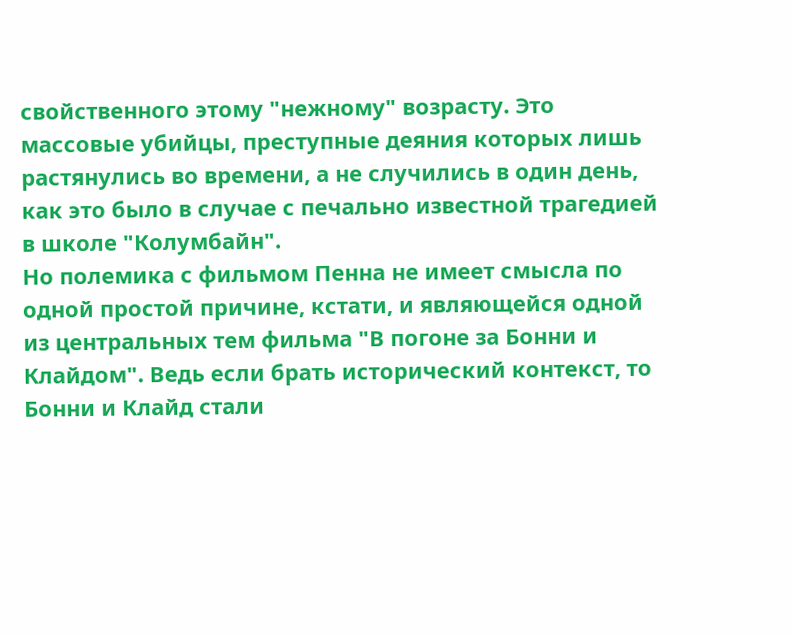свойственного этому "нежному" возрасту. Это массовые убийцы, преступные деяния которых лишь растянулись во времени, а не случились в один день, как это было в случае с печально известной трагедией в школе "Колумбайн".
Но полемика с фильмом Пенна не имеет смысла по одной простой причине, кстати, и являющейся одной из центральных тем фильма "В погоне за Бонни и Клайдом". Ведь если брать исторический контекст, то Бонни и Клайд стали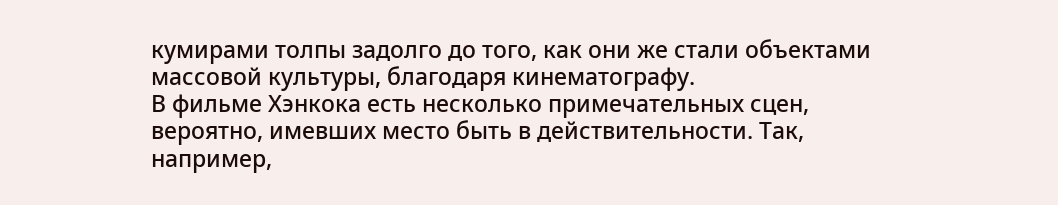кумирами толпы задолго до того, как они же стали объектами массовой культуры, благодаря кинематографу.
В фильме Хэнкока есть несколько примечательных сцен, вероятно, имевших место быть в действительности. Так, например,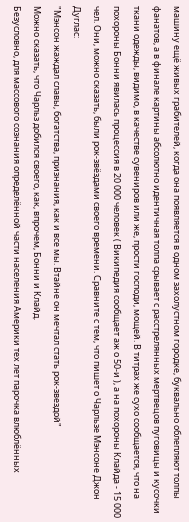машину ещё живых грабителей, когда она появляется в одном захолустном городке, буквально облепляют толпы фанатов, а в финале картины абсолютно идентичная толпа срывает с расстрелянных мертвецов пуговицы и кусочки ткани одежды, видимо, в качестве сувениров или же, прости господи, мощей. В титрах же сухо сообщается, что на похороны Бонни явилась процессия в 20 000 человек ( Википедия сообщает аж о 50-и ), а на похороны Клайда - 15 000 чел. Они, можно сказать, были рок-звёздами своего времени. Сравните с тем, что пишет о Чарльзе Мэнсоне Джон Дуглас:
"Мэнсон жаждал славы, богатства, признания, как и все мы. Втайне он мечтал стать рок-звездой"
Можно сказать, что Чарльз добился своего, как, впрочем, Бонни и Клайд.
Безусловно, для массового сознания определённой части населения Америки тех лет парочка влюблённых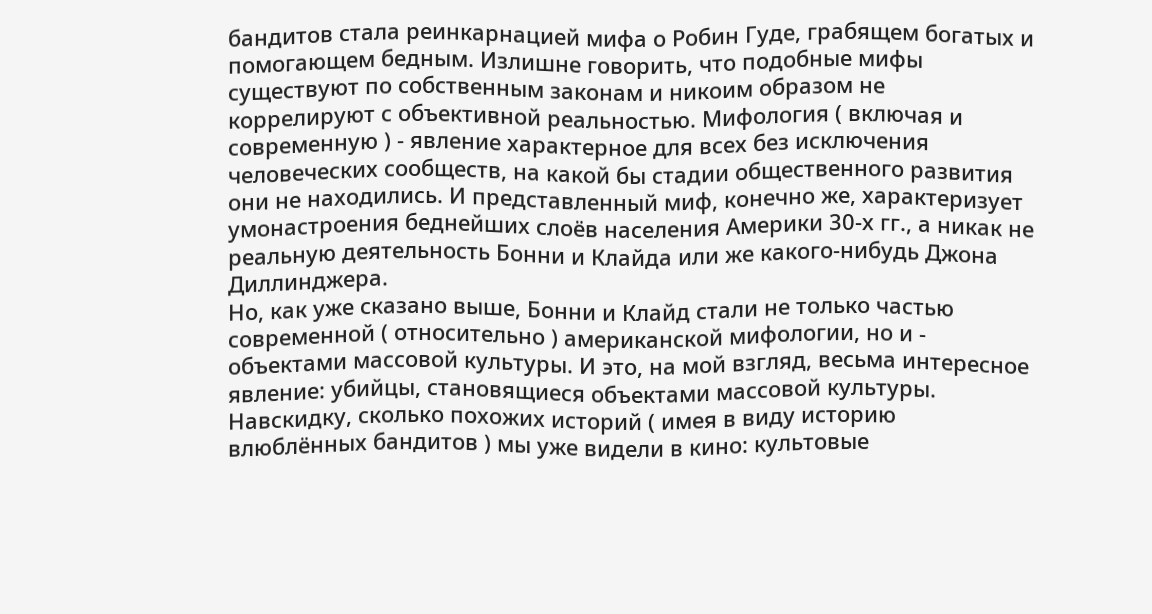бандитов стала реинкарнацией мифа о Робин Гуде, грабящем богатых и помогающем бедным. Излишне говорить, что подобные мифы существуют по собственным законам и никоим образом не коррелируют с объективной реальностью. Мифология ( включая и современную ) - явление характерное для всех без исключения человеческих сообществ, на какой бы стадии общественного развития они не находились. И представленный миф, конечно же, характеризует умонастроения беднейших слоёв населения Америки 30-х гг., а никак не реальную деятельность Бонни и Клайда или же какого-нибудь Джона Диллинджера.
Но, как уже сказано выше, Бонни и Клайд стали не только частью современной ( относительно ) американской мифологии, но и - объектами массовой культуры. И это, на мой взгляд, весьма интересное явление: убийцы, становящиеся объектами массовой культуры. Навскидку, сколько похожих историй ( имея в виду историю влюблённых бандитов ) мы уже видели в кино: культовые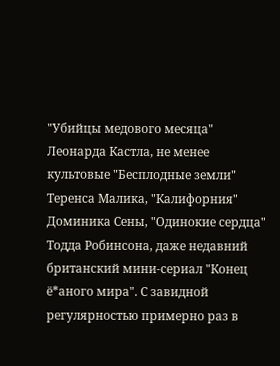"Убийцы медового месяца" Леонарда Кастла, не менее культовые "Бесплодные земли" Теренса Малика, "Калифорния" Доминика Сены, "Одинокие сердца" Тодда Робинсона, даже недавний британский мини-сериал "Конец ё*аного мира". С завидной регулярностью примерно раз в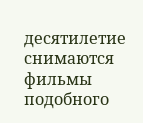десятилетие снимаются фильмы подобного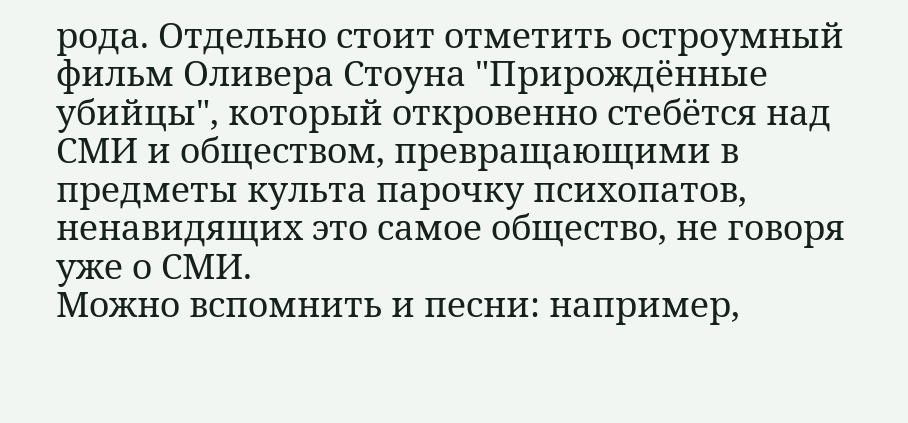рода. Отдельно стоит отметить остроумный фильм Оливера Стоуна "Прирождённые убийцы", который откровенно стебётся над СМИ и обществом, превращающими в предметы культа парочку психопатов, ненавидящих это самое общество, не говоря уже о СМИ.
Можно вспомнить и песни: например,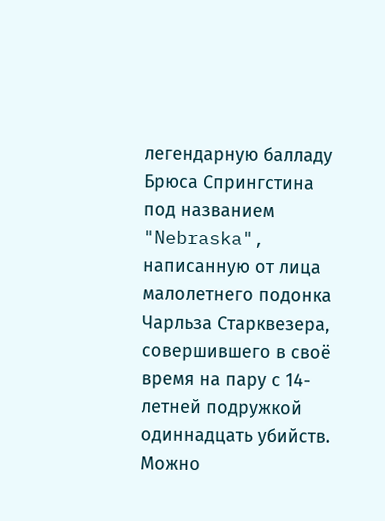легендарную балладу Брюса Спрингстина под названием "Nebraska", написанную от лица малолетнего подонка Чарльза Старквезера, совершившего в своё время на пару с 14-летней подружкой одиннадцать убийств. Можно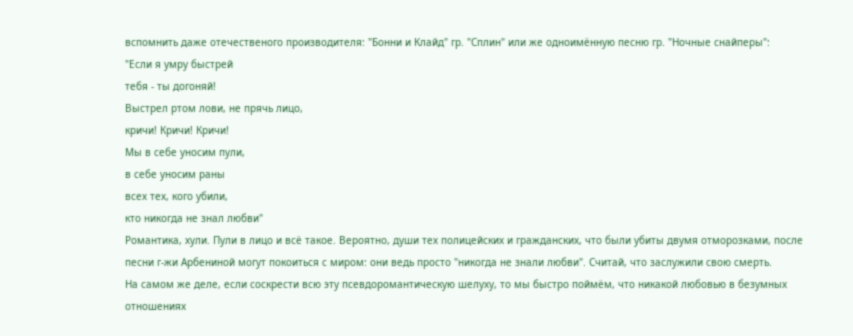вспомнить даже отечественого производителя: "Бонни и Клайд" гр. "Сплин" или же одноимённую песню гр. "Ночные снайперы":
"Если я умру быстрей
тебя - ты догоняй!
Выстрел ртом лови, не прячь лицо,
кричи! Кричи! Кричи!
Мы в себе уносим пули,
в себе уносим раны
всех тех, кого убили,
кто никогда не знал любви"
Романтика, хули. Пули в лицо и всё такое. Вероятно, души тех полицейских и гражданских, что были убиты двумя отморозками, после песни г-жи Арбениной могут покоиться с миром: они ведь просто "никогда не знали любви". Считай, что заслужили свою смерть.
На самом же деле, если соскрести всю эту псевдоромантическую шелуху, то мы быстро поймём, что никакой любовью в безумных отношениях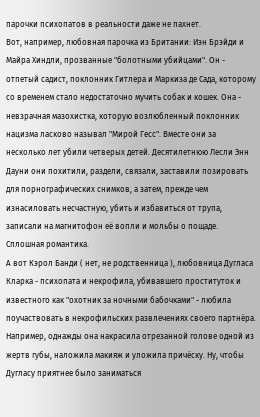парочки психопатов в реальности даже не пахнет.
Вот, например, любовная парочка из Британии: Иэн Брэйди и Майра Хиндли, прозванные "болотными убийцами". Он - отпетый садист, поклонник Гитлера и Маркиза де Сада, которому со временем стало недостаточно мучить собак и кошек. Она - невзрачная мазохистка, которую возлюбленный поклонник нацизма ласково называл "Мирой Гесс". Вместе они за несколько лет убили четверых детей. Десятилетнюю Лесли Энн Дауни они похитили, раздели, связали, заставили позировать для порнографических снимков, а затем, прежде чем изнасиловать несчастную, убить и избавиться от трупа, записали на магнитофон её вопли и мольбы о пощаде. Сплошная романтика.
А вот Кэрол Банди ( нет, не родственница ), любовница Дугласа Кларка - психопата и некрофила, убивавшего проституток и известного как "охотник за ночными бабочками" - любила поучаствовать в некрофильских развлечениях своего партнёра. Например, однажды она накрасила отрезанной голове одной из жертв губы, наложила макияж и уложила причёску. Ну, чтобы Дугласу приятнее было заниматься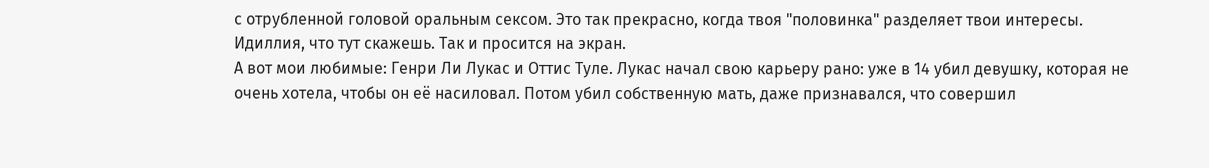с отрубленной головой оральным сексом. Это так прекрасно, когда твоя "половинка" разделяет твои интересы. Идиллия, что тут скажешь. Так и просится на экран.
А вот мои любимые: Генри Ли Лукас и Оттис Туле. Лукас начал свою карьеру рано: уже в 14 убил девушку, которая не очень хотела, чтобы он её насиловал. Потом убил собственную мать, даже признавался, что совершил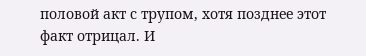половой акт с трупом, хотя позднее этот факт отрицал. И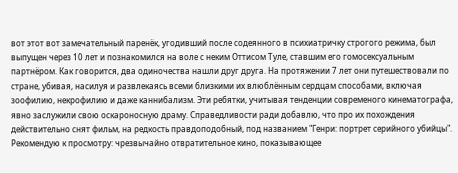вот этот вот замечательный паренёк, угодивший после содеянного в психиатричку строгого режима, был выпущен через 10 лет и познакомился на воле с неким Оттисом Туле, ставшим его гомосексуальным партнёром. Как говорится, два одиночества нашли друг друга. На протяжении 7 лет они путешествовали по стране, убивая, насилуя и развлекаясь всеми близкими их влюблённым сердцам способами, включая зоофилию, некрофилию и даже каннибализм. Эти ребятки, учитывая тенденции современого кинематографа, явно заслужили свою оскароносную драму. Справедливости ради добавлю, что про их похождения действительно снят фильм, на редкость правдоподобный, под названием "Генри: портрет серийного убийцы". Рекомендую к просмотру: чрезвычайно отвратительное кино, показывающее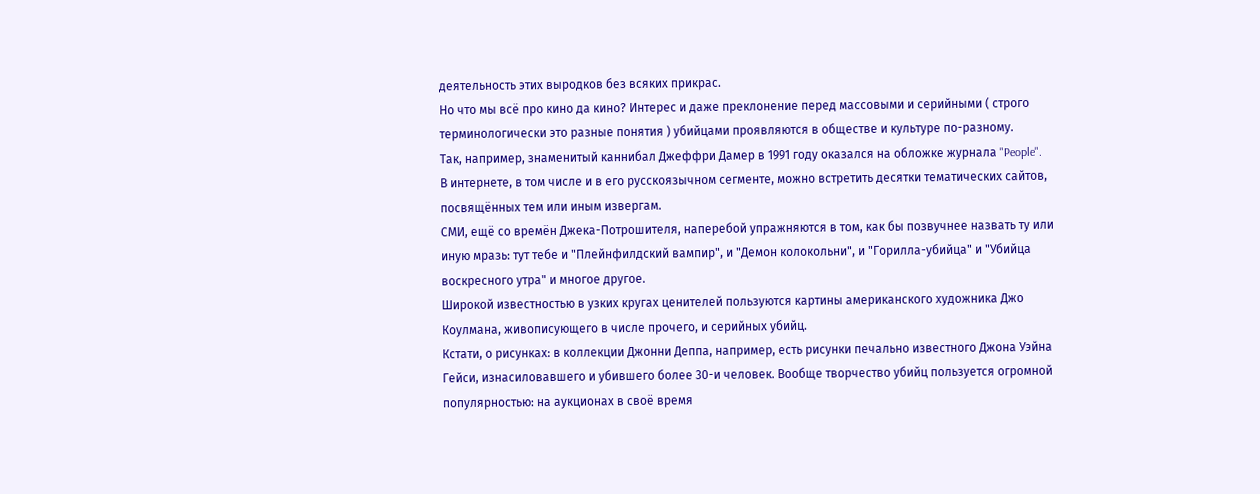деятельность этих выродков без всяких прикрас.
Но что мы всё про кино да кино? Интерес и даже преклонение перед массовыми и серийными ( строго терминологически это разные понятия ) убийцами проявляются в обществе и культуре по-разному.
Так, например, знаменитый каннибал Джеффри Дамер в 1991 году оказался на обложке журнала "People".
В интернете, в том числе и в его русскоязычном сегменте, можно встретить десятки тематических сайтов, посвящённых тем или иным извергам.
СМИ, ещё со времён Джека-Потрошителя, наперебой упражняются в том, как бы позвучнее назвать ту или иную мразь: тут тебе и "Плейнфилдский вампир", и "Демон колокольни", и "Горилла-убийца" и "Убийца воскресного утра" и многое другое.
Широкой известностью в узких кругах ценителей пользуются картины американского художника Джо Коулмана, живописующего в числе прочего, и серийных убийц.
Кстати, о рисунках: в коллекции Джонни Деппа, например, есть рисунки печально известного Джона Уэйна Гейси, изнасиловавшего и убившего более 30-и человек. Вообще творчество убийц пользуется огромной популярностью: на аукционах в своё время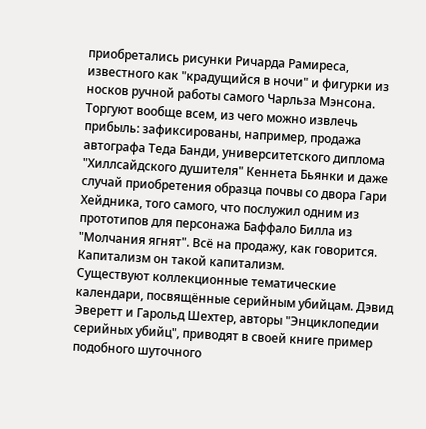приобретались рисунки Ричарда Рамиреса, известного как "крадущийся в ночи" и фигурки из носков ручной работы самого Чарльза Мэнсона. Торгуют вообще всем, из чего можно извлечь прибыль: зафиксированы, например, продажа автографа Теда Банди, университетского диплома "Хиллсайдского душителя" Кеннета Бьянки и даже случай приобретения образца почвы со двора Гари Хейдника, того самого, что послужил одним из прототипов для персонажа Баффало Билла из "Молчания ягнят". Всё на продажу, как говорится. Капитализм он такой капитализм.
Существуют коллекционные тематические календари, посвящённые серийным убийцам. Дэвид Эверетт и Гарольд Шехтер, авторы "Энциклопедии серийных убийц", приводят в своей книге пример подобного шуточного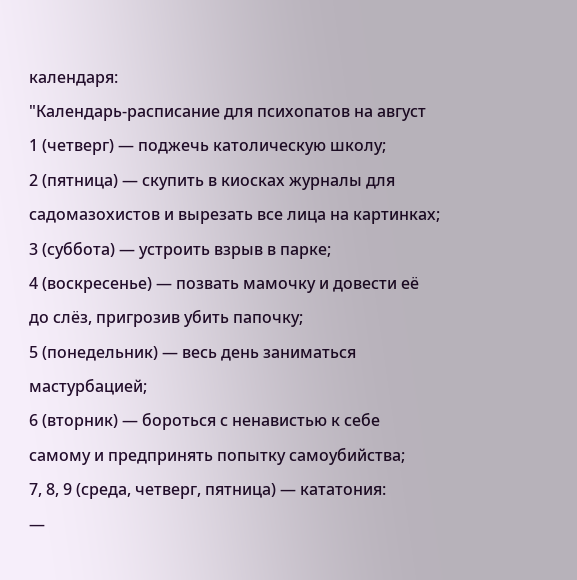календаря:
"Календарь-расписание для психопатов на август
1 (четверг) — поджечь католическую школу;
2 (пятница) — скупить в киосках журналы для садомазохистов и вырезать все лица на картинках;
3 (суббота) — устроить взрыв в парке;
4 (воскресенье) — позвать мамочку и довести её до слёз, пригрозив убить папочку;
5 (понедельник) — весь день заниматься мастурбацией;
6 (вторник) — бороться с ненавистью к себе самому и предпринять попытку самоубийства;
7, 8, 9 (среда, четверг, пятница) — кататония:
—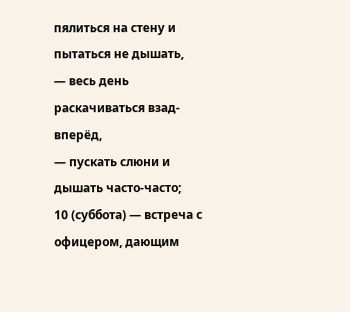пялиться на стену и пытаться не дышать,
— весь день раскачиваться взад-вперёд,
— пускать слюни и дышать часто-часто;
10 (суббота) — встреча с офицером, дающим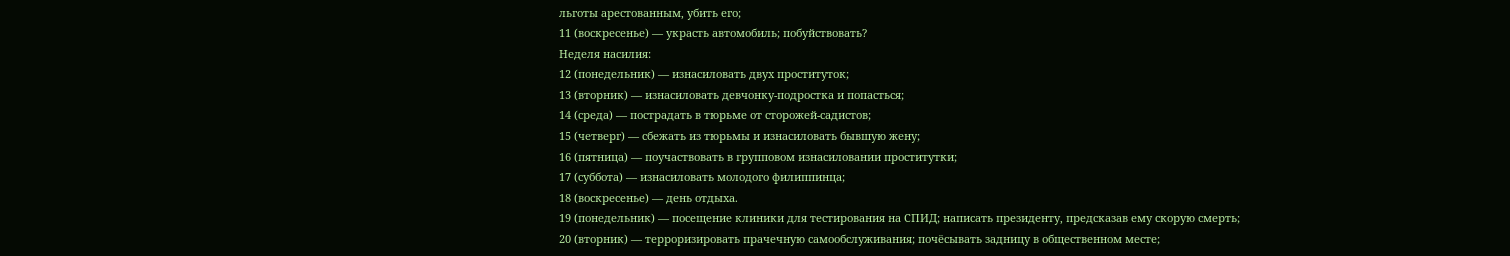льготы арестованным, убить его;
11 (воскресенье) — украсть автомобиль; побуйствовать?
Неделя насилия:
12 (понедельник) — изнасиловать двух проституток;
13 (вторник) — изнасиловать девчонку-подростка и попасться;
14 (среда) — пострадать в тюрьме от сторожей-садистов;
15 (четверг) — сбежать из тюрьмы и изнасиловать бывшую жену;
16 (пятница) — поучаствовать в групповом изнасиловании проститутки;
17 (суббота) — изнасиловать молодого филиппинца;
18 (воскресенье) — день отдыха.
19 (понедельник) — посещение клиники для тестирования на СПИД; написать президенту, предсказав ему скорую смерть;
20 (вторник) — терроризировать прачечную самообслуживания; почёсывать задницу в общественном месте;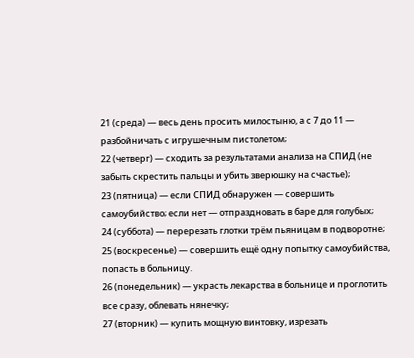21 (среда) — весь день просить милостыню, а с 7 до 11 — разбойничать с игрушечным пистолетом;
22 (четверг) — сходить за результатами анализа на СПИД (не забыть скрестить пальцы и убить зверюшку на счастье);
23 (пятница) — если СПИД обнаружен — совершить самоубийство; если нет — отпраздновать в баре для голубых;
24 (суббота) — перерезать глотки трём пьяницам в подворотне;
25 (воскресенье) — совершить ещё одну попытку самоубийства, попасть в больницу.
26 (понедельник) — украсть лекарства в больнице и проглотить все сразу, облевать нянечку;
27 (вторник) — купить мощную винтовку, изрезать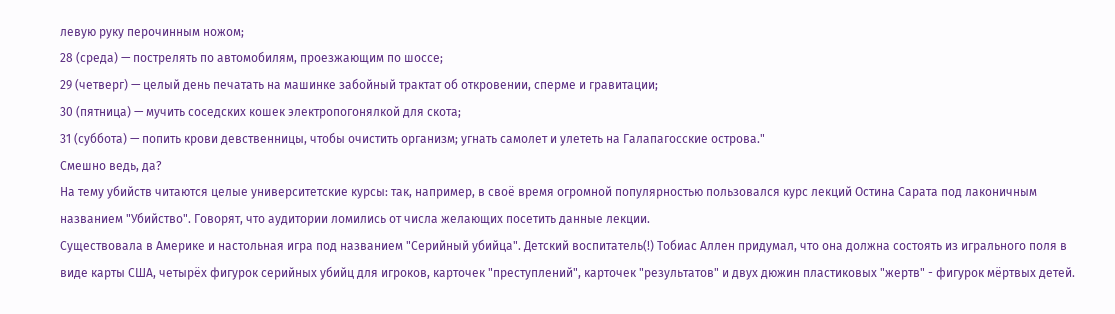левую руку перочинным ножом;
28 (среда) — пострелять по автомобилям, проезжающим по шоссе;
29 (четверг) — целый день печатать на машинке забойный трактат об откровении, сперме и гравитации;
30 (пятница) — мучить соседских кошек электропогонялкой для скота;
31 (суббота) — попить крови девственницы, чтобы очистить организм; угнать самолет и улететь на Галапагосские острова."
Смешно ведь, да?
На тему убийств читаются целые университетские курсы: так, например, в своё время огромной популярностью пользовался курс лекций Остина Сарата под лаконичным названием "Убийство". Говорят, что аудитории ломились от числа желающих посетить данные лекции.
Существовала в Америке и настольная игра под названием "Серийный убийца". Детский воспитатель(!) Тобиас Аллен придумал, что она должна состоять из игрального поля в виде карты США, четырёх фигурок серийных убийц для игроков, карточек "преступлений", карточек "результатов" и двух дюжин пластиковых "жертв" - фигурок мёртвых детей.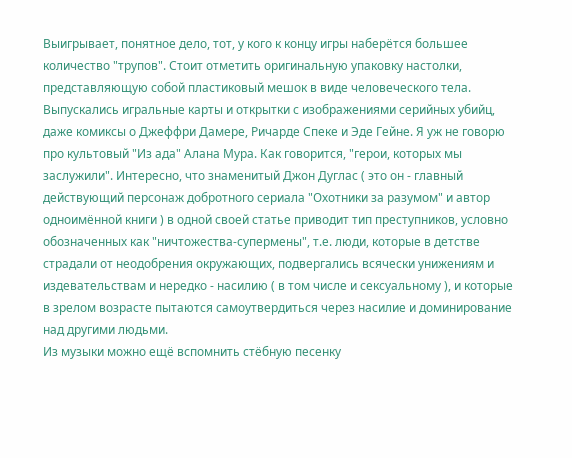Выигрывает, понятное дело, тот, у кого к концу игры наберётся большее количество "трупов". Стоит отметить оригинальную упаковку настолки, представляющую собой пластиковый мешок в виде человеческого тела.
Выпускались игральные карты и открытки с изображениями серийных убийц, даже комиксы о Джеффри Дамере, Ричарде Спеке и Эде Гейне. Я уж не говорю про культовый "Из ада" Алана Мура. Как говорится, "герои, которых мы заслужили". Интересно, что знаменитый Джон Дуглас ( это он - главный действующий персонаж добротного сериала "Охотники за разумом" и автор одноимённой книги ) в одной своей статье приводит тип преступников, условно обозначенных как "ничтожества-супермены", т.е. люди, которые в детстве страдали от неодобрения окружающих, подвергались всячески унижениям и издевательствам и нередко - насилию ( в том числе и сексуальному ), и которые в зрелом возрасте пытаются самоутвердиться через насилие и доминирование над другими людьми.
Из музыки можно ещё вспомнить стёбную песенку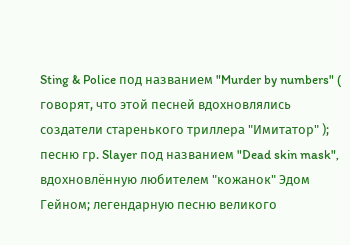Sting & Police под названием "Murder by numbers" ( говорят, что этой песней вдохновлялись создатели старенького триллера "Имитатор" ); песню гр. Slayer под названием "Dead skin mask", вдохновлённую любителем "кожанок" Эдом Гейном; легендарную песню великого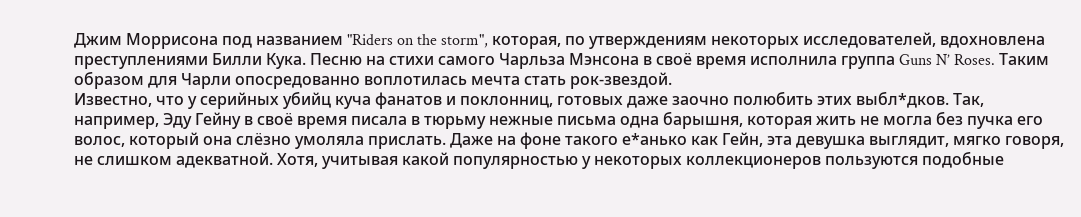Джим Моррисона под названием "Riders on the storm", которая, по утверждениям некоторых исследователей, вдохновлена преступлениями Билли Кука. Песню на стихи самого Чарльза Мэнсона в своё время исполнила группа Guns N’ Roses. Таким образом для Чарли опосредованно воплотилась мечта стать рок-звездой.
Известно, что у серийных убийц куча фанатов и поклонниц, готовых даже заочно полюбить этих выбл*дков. Так, например, Эду Гейну в своё время писала в тюрьму нежные письма одна барышня, которая жить не могла без пучка его волос, который она слёзно умоляла прислать. Даже на фоне такого е*анько как Гейн, эта девушка выглядит, мягко говоря, не слишком адекватной. Хотя, учитывая какой популярностью у некоторых коллекционеров пользуются подобные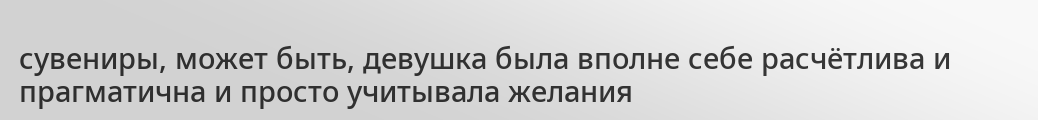сувениры, может быть, девушка была вполне себе расчётлива и прагматична и просто учитывала желания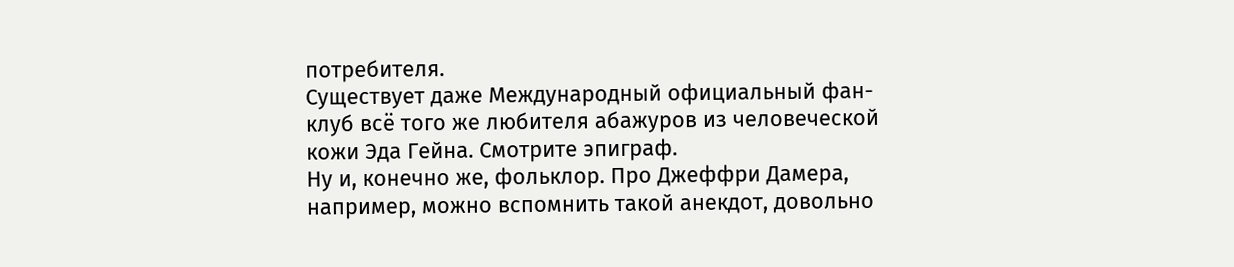потребителя.
Существует даже Международный официальный фан-клуб всё того же любителя абажуров из человеческой кожи Эда Гейна. Смотрите эпиграф.
Ну и, конечно же, фольклор. Про Джеффри Дамера, например, можно вспомнить такой анекдот, довольно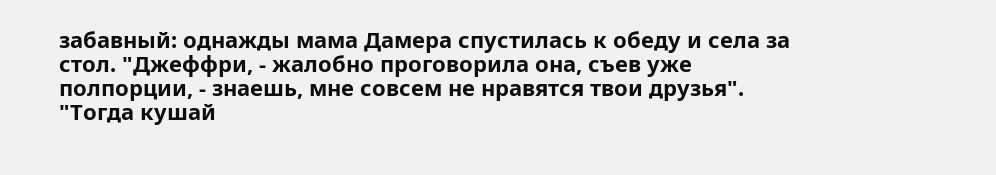забавный: однажды мама Дамера спустилась к обеду и села за стол. "Джеффри, - жалобно проговорила она, съев уже полпорции, - знаешь, мне совсем не нравятся твои друзья". "Тогда кушай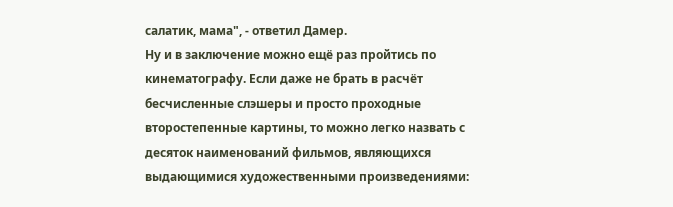салатик, мама", - ответил Дамер.
Ну и в заключение можно ещё раз пройтись по кинематографу. Если даже не брать в расчёт бесчисленные слэшеры и просто проходные второстепенные картины, то можно легко назвать с десяток наименований фильмов, являющихся выдающимися художественными произведениями: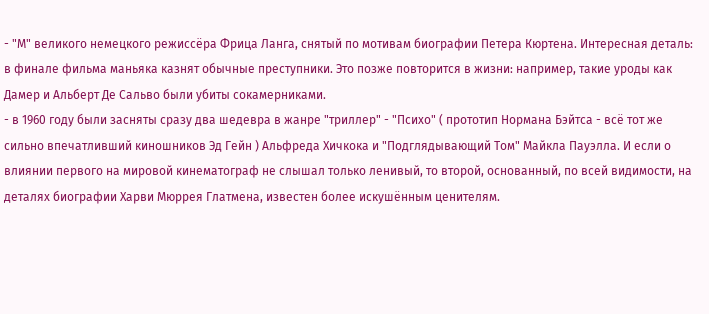- "М" великого немецкого режиссёра Фрица Ланга, снятый по мотивам биографии Петера Кюртена. Интересная деталь: в финале фильма маньяка казнят обычные преступники. Это позже повторится в жизни: например, такие уроды как Дамер и Альберт Де Сальво были убиты сокамерниками.
- в 1960 году были засняты сразу два шедевра в жанре "триллер" - "Психо" ( прототип Нормана Бэйтса - всё тот же сильно впечатливший киношников Эд Гейн ) Альфреда Хичкока и "Подглядывающий Том" Майкла Пауэлла. И если о влиянии первого на мировой кинематограф не слышал только ленивый, то второй, основанный, по всей видимости, на деталях биографии Харви Мюррея Глатмена, известен более искушённым ценителям.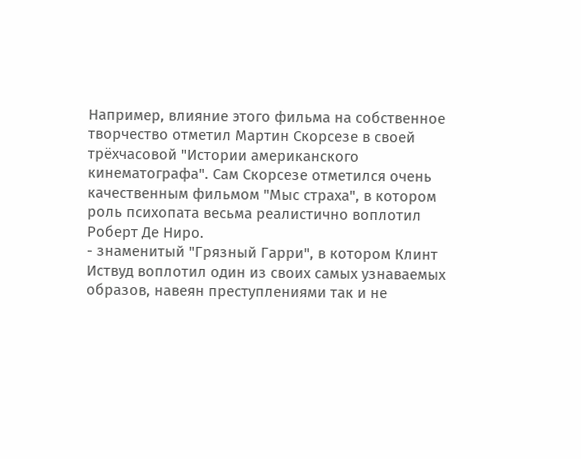Например, влияние этого фильма на собственное творчество отметил Мартин Скорсезе в своей трёхчасовой "Истории американского кинематографа". Сам Скорсезе отметился очень качественным фильмом "Мыс страха", в котором роль психопата весьма реалистично воплотил Роберт Де Ниро.
- знаменитый "Грязный Гарри", в котором Клинт Иствуд воплотил один из своих самых узнаваемых образов, навеян преступлениями так и не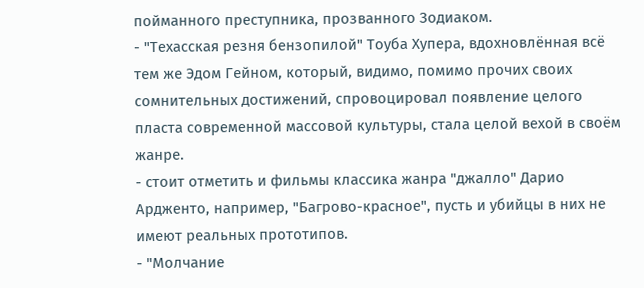пойманного преступника, прозванного Зодиаком.
- "Техасская резня бензопилой" Тоуба Хупера, вдохновлённая всё тем же Эдом Гейном, который, видимо, помимо прочих своих сомнительных достижений, спровоцировал появление целого пласта современной массовой культуры, стала целой вехой в своём жанре.
- стоит отметить и фильмы классика жанра "джалло" Дарио Ардженто, например, "Багрово-красное", пусть и убийцы в них не имеют реальных прототипов.
- "Молчание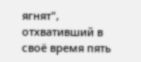ягнят", отхвативший в своё время пять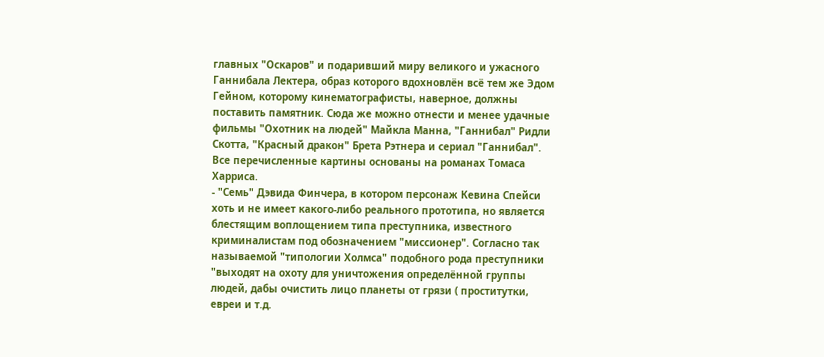главных "Оскаров" и подаривший миру великого и ужасного Ганнибала Лектера, образ которого вдохновлён всё тем же Эдом Гейном, которому кинематографисты, наверное, должны поставить памятник. Сюда же можно отнести и менее удачные фильмы "Охотник на людей" Майкла Манна, "Ганнибал" Ридли Скотта, "Красный дракон" Брета Рэтнера и сериал "Ганнибал". Все перечисленные картины основаны на романах Томаса Харриса.
- "Семь" Дэвида Финчера, в котором персонаж Кевина Спейси хоть и не имеет какого-либо реального прототипа, но является блестящим воплощением типа преступника, известного криминалистам под обозначением "миссионер". Согласно так называемой "типологии Холмса" подобного рода преступники "выходят на охоту для уничтожения определённой группы людей, дабы очистить лицо планеты от грязи ( проститутки, евреи и т.д.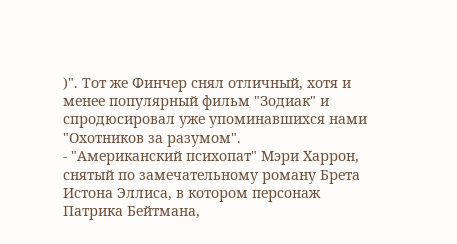)". Тот же Финчер снял отличный, хотя и менее популярный фильм "Зодиак" и спродюсировал уже упоминавшихся нами "Охотников за разумом".
- "Американский психопат" Мэри Харрон, снятый по замечательному роману Брета Истона Эллиса, в котором персонаж Патрика Бейтмана,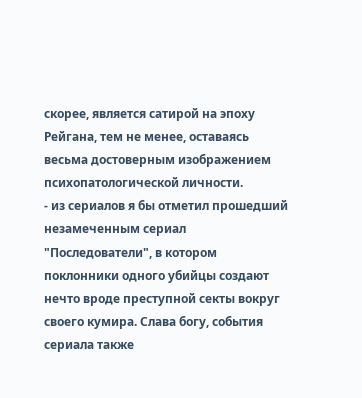скорее, является сатирой на эпоху Рейгана, тем не менее, оставаясь весьма достоверным изображением психопатологической личности.
- из сериалов я бы отметил прошедший незамеченным сериал "Последователи", в котором поклонники одного убийцы создают нечто вроде преступной секты вокруг своего кумира. Слава богу, события сериала также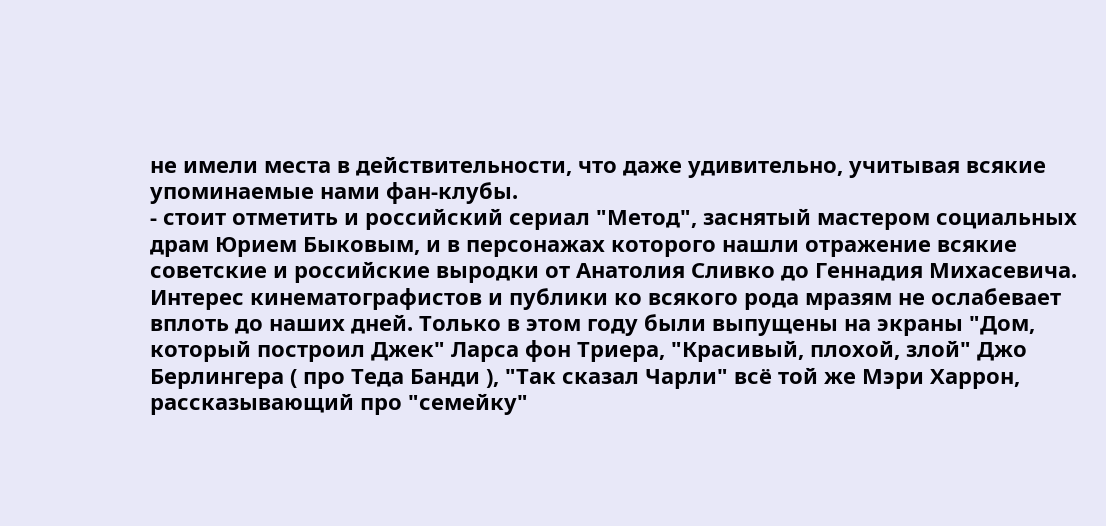не имели места в действительности, что даже удивительно, учитывая всякие упоминаемые нами фан-клубы.
- стоит отметить и российский сериал "Метод", заснятый мастером социальных драм Юрием Быковым, и в персонажах которого нашли отражение всякие советские и российские выродки от Анатолия Сливко до Геннадия Михасевича.
Интерес кинематографистов и публики ко всякого рода мразям не ослабевает вплоть до наших дней. Только в этом году были выпущены на экраны "Дом, который построил Джек" Ларса фон Триера, "Красивый, плохой, злой" Джо Берлингера ( про Теда Банди ), "Так сказал Чарли" всё той же Мэри Харрон, рассказывающий про "семейку"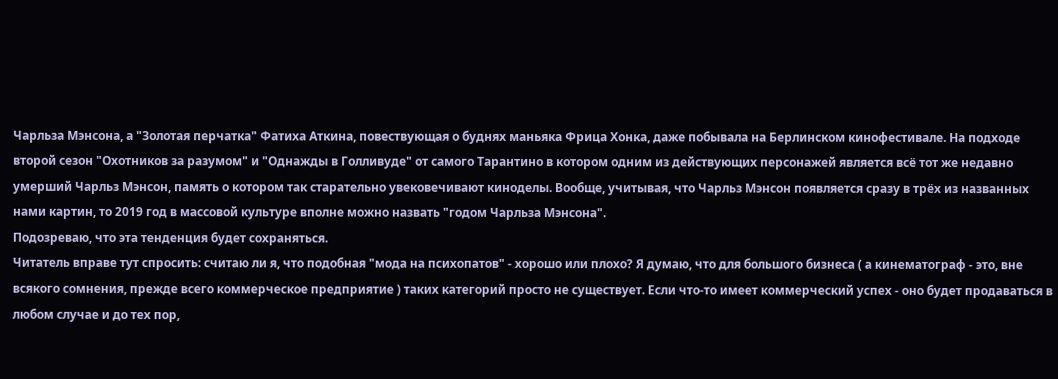Чарльза Мэнсона, а "Золотая перчатка" Фатиха Аткина, повествующая о буднях маньяка Фрица Хонка, даже побывала на Берлинском кинофестивале. На подходе второй сезон "Охотников за разумом" и "Однажды в Голливуде" от самого Тарантино в котором одним из действующих персонажей является всё тот же недавно умерший Чарльз Мэнсон, память о котором так старательно увековечивают киноделы. Вообще, учитывая, что Чарльз Мэнсон появляется сразу в трёх из названных нами картин, то 2019 год в массовой культуре вполне можно назвать "годом Чарльза Мэнсона".
Подозреваю, что эта тенденция будет сохраняться.
Читатель вправе тут спросить: считаю ли я, что подобная "мода на психопатов" - хорошо или плохо? Я думаю, что для большого бизнеса ( а кинематограф - это, вне всякого сомнения, прежде всего коммерческое предприятие ) таких категорий просто не существует. Если что-то имеет коммерческий успех - оно будет продаваться в любом случае и до тех пор,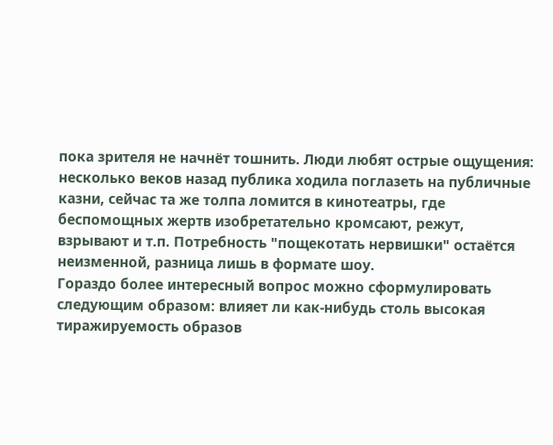пока зрителя не начнёт тошнить. Люди любят острые ощущения: несколько веков назад публика ходила поглазеть на публичные казни, сейчас та же толпа ломится в кинотеатры, где беспомощных жертв изобретательно кромсают, режут, взрывают и т.п. Потребность "пощекотать нервишки" остаётся неизменной, разница лишь в формате шоу.
Гораздо более интересный вопрос можно сформулировать следующим образом: влияет ли как-нибудь столь высокая тиражируемость образов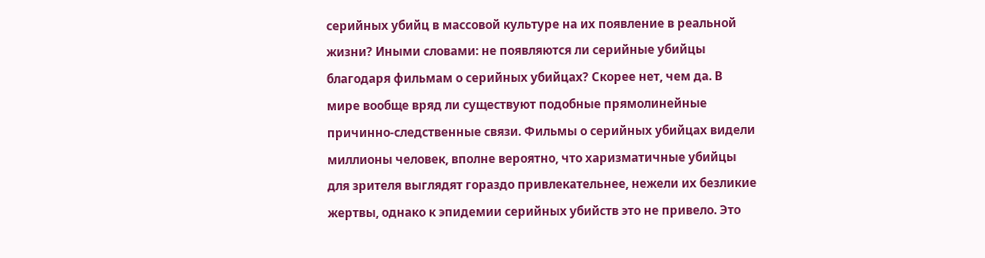серийных убийц в массовой культуре на их появление в реальной жизни? Иными словами: не появляются ли серийные убийцы благодаря фильмам о серийных убийцах? Скорее нет, чем да. В мире вообще вряд ли существуют подобные прямолинейные причинно-следственные связи. Фильмы о серийных убийцах видели миллионы человек, вполне вероятно, что харизматичные убийцы для зрителя выглядят гораздо привлекательнее, нежели их безликие жертвы, однако к эпидемии серийных убийств это не привело. Это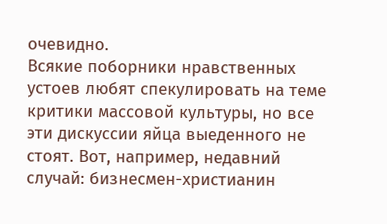очевидно.
Всякие поборники нравственных устоев любят спекулировать на теме критики массовой культуры, но все эти дискуссии яйца выеденного не стоят. Вот, например, недавний случай: бизнесмен-христианин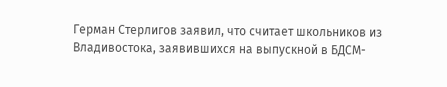Герман Стерлигов заявил, что считает школьников из Владивостока, заявившихся на выпускной в БДСМ-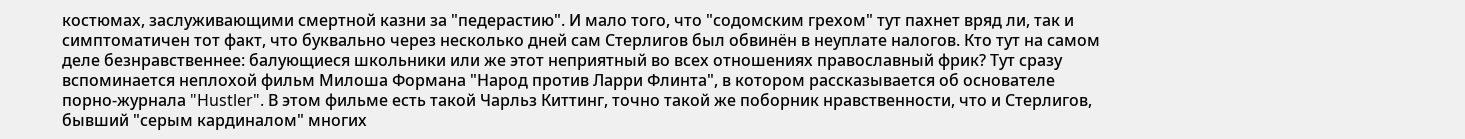костюмах, заслуживающими смертной казни за "педерастию". И мало того, что "содомским грехом" тут пахнет вряд ли, так и симптоматичен тот факт, что буквально через несколько дней сам Стерлигов был обвинён в неуплате налогов. Кто тут на самом деле безнравственнее: балующиеся школьники или же этот неприятный во всех отношениях православный фрик? Тут сразу вспоминается неплохой фильм Милоша Формана "Народ против Ларри Флинта", в котором рассказывается об основателе порно-журнала "Hustler". В этом фильме есть такой Чарльз Киттинг, точно такой же поборник нравственности, что и Стерлигов, бывший "серым кардиналом" многих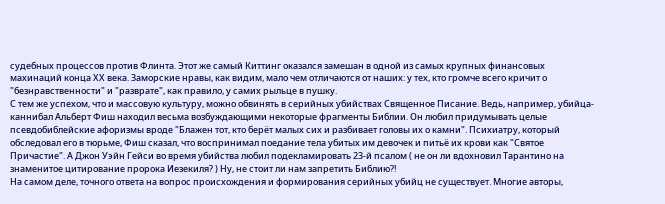судебных процессов против Флинта. Этот же самый Киттинг оказался замешан в одной из самых крупных финансовых махинаций конца ХХ века. Заморские нравы, как видим, мало чем отличаются от наших: у тех, кто громче всего кричит о "безнравственности" и "разврате", как правило, у самих рыльце в пушку.
С тем же успехом, что и массовую культуру, можно обвинять в серийных убийствах Священное Писание. Ведь, например, убийца-каннибал Альберт Фиш находил весьма возбуждающими некоторые фрагменты Библии. Он любил придумывать целые псевдобиблейские афоризмы вроде "Блажен тот, кто берёт малых сих и разбивает головы их о камни". Психиатру, который обследовал его в тюрьме, Фиш сказал, что воспринимал поедание тела убитых им девочек и питьё их крови как "Святое Причастие". А Джон Уэйн Гейси во время убийства любил подекламировать 23-й псалом ( не он ли вдохновил Тарантино на знаменитое цитирование пророка Иезекиля? ) Ну, не стоит ли нам запретить Библию?!
На самом деле, точного ответа на вопрос происхождения и формирования серийных убийц не существует. Многие авторы,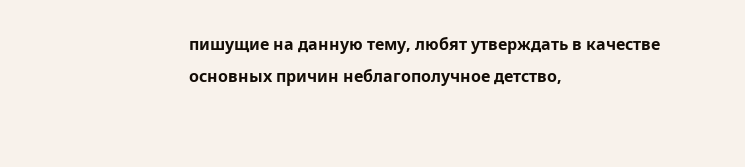пишущие на данную тему, любят утверждать в качестве основных причин неблагополучное детство,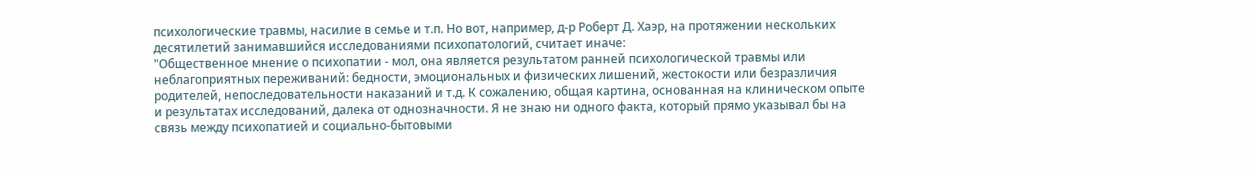психологические травмы, насилие в семье и т.п. Но вот, например, д-р Роберт Д. Хаэр, на протяжении нескольких десятилетий занимавшийся исследованиями психопатологий, считает иначе:
"Общественное мнение о психопатии - мол, она является результатом ранней психологической травмы или неблагоприятных переживаний: бедности, эмоциональных и физических лишений, жестокости или безразличия родителей, непоследовательности наказаний и т.д. К сожалению, общая картина, основанная на клиническом опыте и результатах исследований, далека от однозначности. Я не знаю ни одного факта, который прямо указывал бы на связь между психопатией и социально-бытовыми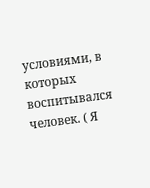условиями, в которых воспитывался человек. ( Я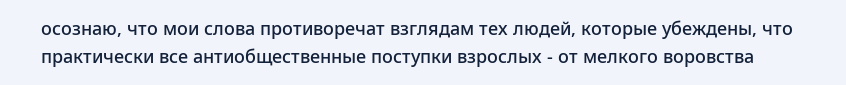осознаю, что мои слова противоречат взглядам тех людей, которые убеждены, что практически все антиобщественные поступки взрослых - от мелкого воровства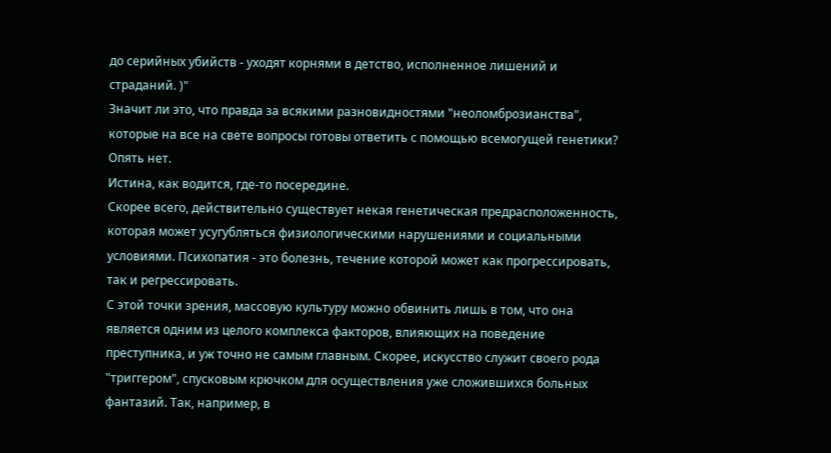до серийных убийств - уходят корнями в детство, исполненное лишений и страданий. )"
Значит ли это, что правда за всякими разновидностями "неоломброзианства", которые на все на свете вопросы готовы ответить с помощью всемогущей генетики? Опять нет.
Истина, как водится, где-то посередине.
Скорее всего, действительно существует некая генетическая предрасположенность, которая может усугубляться физиологическими нарушениями и социальными условиями. Психопатия - это болезнь, течение которой может как прогрессировать, так и регрессировать.
С этой точки зрения, массовую культуру можно обвинить лишь в том, что она является одним из целого комплекса факторов, влияющих на поведение преступника, и уж точно не самым главным. Скорее, искусство служит своего рода "триггером", спусковым крючком для осуществления уже сложившихся больных фантазий. Так, например, в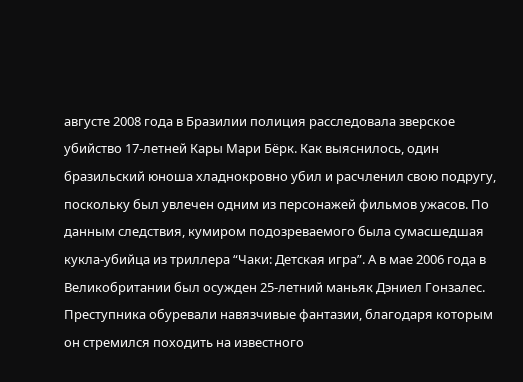августе 2008 года в Бразилии полиция расследовала зверское убийство 17-летней Кары Мари Бёрк. Как выяснилось, один бразильский юноша хладнокровно убил и расчленил свою подругу, поскольку был увлечен одним из персонажей фильмов ужасов. По данным следствия, кумиром подозреваемого была сумасшедшая кукла-убийца из триллера “Чаки: Детская игра”. А в мае 2006 года в Великобритании был осужден 25-летний маньяк Дэниел Гонзалес. Преступника обуревали навязчивые фантазии, благодаря которым он стремился походить на известного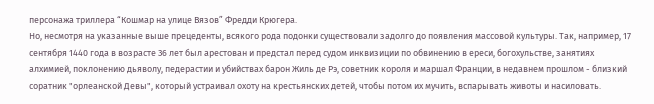персонажа триллера “Кошмар на улице Вязов” Фредди Крюгера.
Но, несмотря на указанные выше прецеденты, всякого рода подонки существовали задолго до появления массовой культуры. Так, например, 17 сентября 1440 года в возрасте 36 лет был арестован и предстал перед судом инквизиции по обвинению в ереси, богохульстве, занятиях алхимией, поклонению дьяволу, педерастии и убийствах барон Жиль де Рэ, советник короля и маршал Франции, в недавнем прошлом - близкий соратник "орлеанской Девы", который устраивал охоту на крестьянских детей, чтобы потом их мучить, вспарывать животы и насиловать.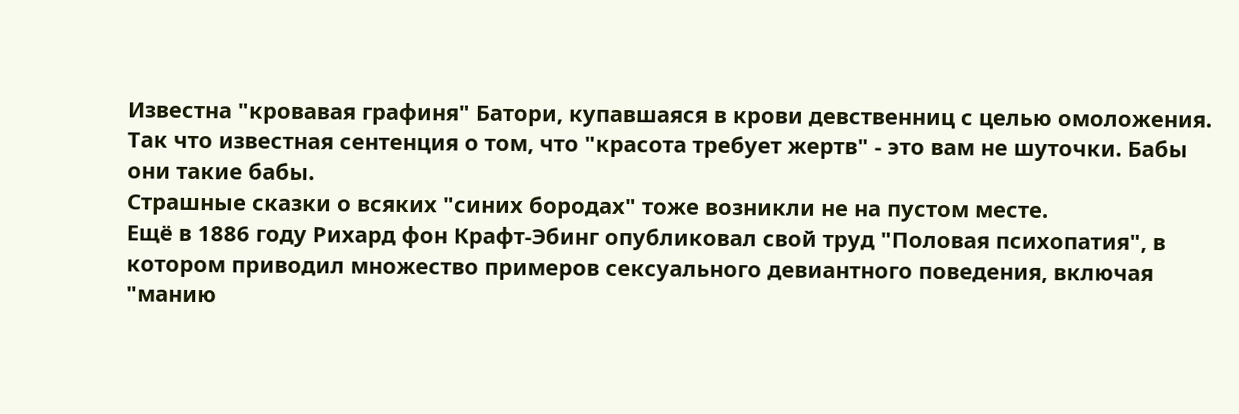Известна "кровавая графиня" Батори, купавшаяся в крови девственниц с целью омоложения. Так что известная сентенция о том, что "красота требует жертв" - это вам не шуточки. Бабы они такие бабы.
Страшные сказки о всяких "синих бородах" тоже возникли не на пустом месте.
Ещё в 1886 году Рихард фон Крафт-Эбинг опубликовал свой труд "Половая психопатия", в котором приводил множество примеров сексуального девиантного поведения, включая "манию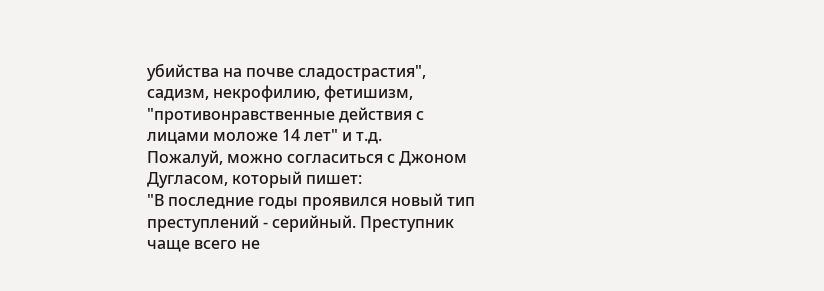убийства на почве сладострастия", садизм, некрофилию, фетишизм, "противонравственные действия с лицами моложе 14 лет" и т.д.
Пожалуй, можно согласиться с Джоном Дугласом, который пишет:
"В последние годы проявился новый тип преступлений - серийный. Преступник чаще всего не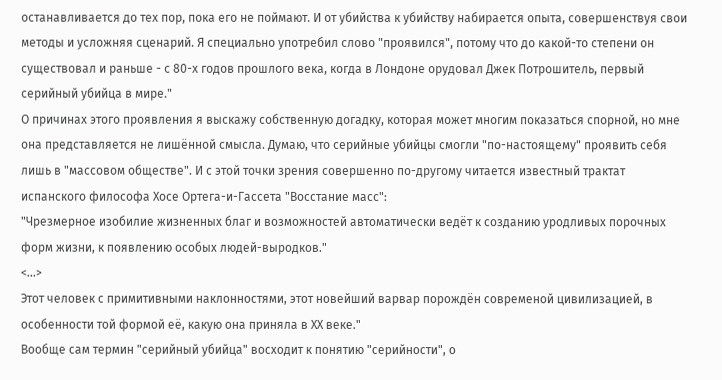останавливается до тех пор, пока его не поймают. И от убийства к убийству набирается опыта, совершенствуя свои методы и усложняя сценарий. Я специально употребил слово "проявился", потому что до какой-то степени он существовал и раньше - с 80-х годов прошлого века, когда в Лондоне орудовал Джек Потрошитель, первый серийный убийца в мире."
О причинах этого проявления я выскажу собственную догадку, которая может многим показаться спорной, но мне она представляется не лишённой смысла. Думаю, что серийные убийцы смогли "по-настоящему" проявить себя лишь в "массовом обществе". И с этой точки зрения совершенно по-другому читается известный трактат испанского философа Хосе Ортега-и-Гассета "Восстание масс":
"Чрезмерное изобилие жизненных благ и возможностей автоматически ведёт к созданию уродливых порочных форм жизни, к появлению особых людей-выродков."
<...>
Этот человек с примитивными наклонностями, этот новейший варвар порождён современой цивилизацией, в особенности той формой её, какую она приняла в ХХ веке."
Вообще сам термин "серийный убийца" восходит к понятию "серийности", о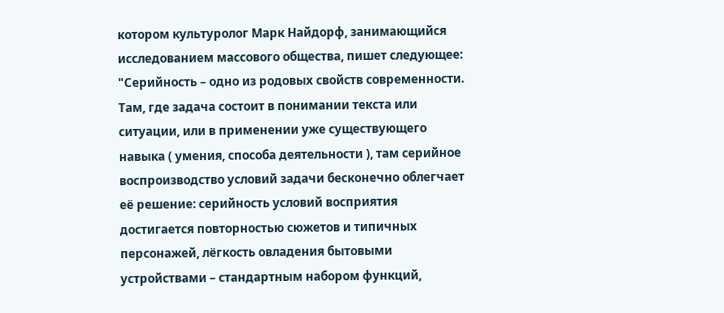котором культуролог Марк Найдорф, занимающийся исследованием массового общества, пишет следующее:
"Серийность – одно из родовых свойств современности. Там, где задача состоит в понимании текста или ситуации, или в применении уже существующего навыка ( умения, способа деятельности ), там серийное воспроизводство условий задачи бесконечно облегчает её решение: серийность условий восприятия достигается повторностью сюжетов и типичных персонажей, лёгкость овладения бытовыми устройствами – стандартным набором функций,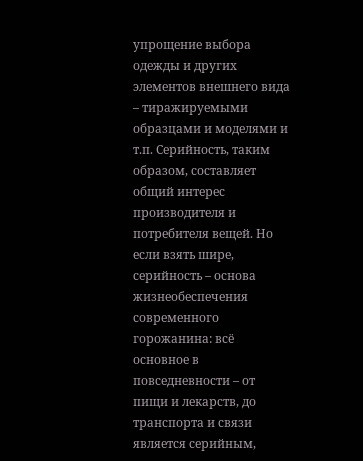упрощение выбора одежды и других элементов внешнего вида – тиражируемыми образцами и моделями и т.п. Серийность, таким образом, составляет общий интерес производителя и потребителя вещей. Но если взять шире, серийность – основа жизнеобеспечения современного горожанина: всё основное в повседневности – от пищи и лекарств, до транспорта и связи является серийным,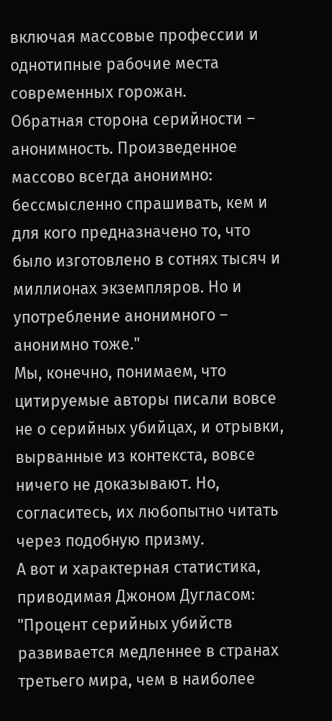включая массовые профессии и однотипные рабочие места современных горожан.
Обратная сторона серийности – анонимность. Произведенное массово всегда анонимно: бессмысленно спрашивать, кем и для кого предназначено то, что было изготовлено в сотнях тысяч и миллионах экземпляров. Но и употребление анонимного – анонимно тоже."
Мы, конечно, понимаем, что цитируемые авторы писали вовсе не о серийных убийцах, и отрывки, вырванные из контекста, вовсе ничего не доказывают. Но, согласитесь, их любопытно читать через подобную призму.
А вот и характерная статистика, приводимая Джоном Дугласом:
"Процент серийных убийств развивается медленнее в странах третьего мира, чем в наиболее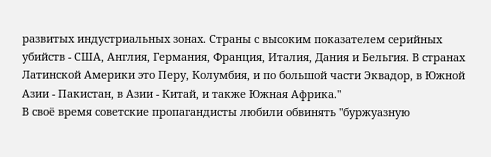развитых индустриальных зонах. Страны с высоким показателем серийных убийств - США, Англия, Германия, Франция, Италия, Дания и Бельгия. В странах Латинской Америки это Перу, Колумбия, и по большой части Эквадор, в Южной Азии - Пакистан, в Азии - Китай, и также Южная Африка."
В своё время советские пропагандисты любили обвинять "буржуазную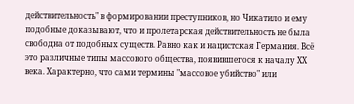действительность" в формировании преступников, но Чикатило и ему подобные доказывают, что и пролетарская действительность не была свободна от подобных существ. Равно как и нацистская Германия. Всё это различные типы массового общества, появившегося к началу ХХ века. Характерно, что сами термины "массовое убийство" или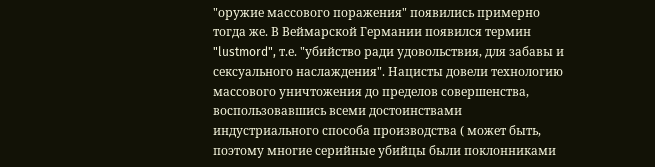"оружие массового поражения" появились примерно тогда же. В Веймарской Германии появился термин "lustmord", т.е. "убийство ради удовольствия, для забавы и сексуального наслаждения". Нацисты довели технологию массового уничтожения до пределов совершенства, воспользовавшись всеми достоинствами индустриального способа производства ( может быть, поэтому многие серийные убийцы были поклонниками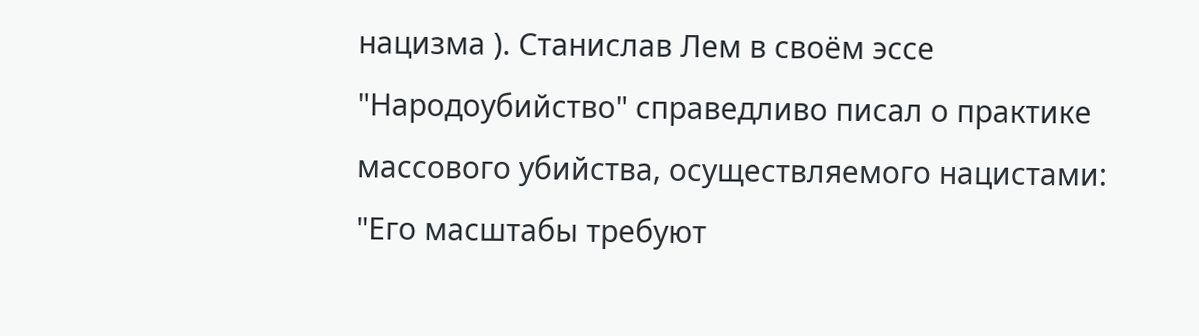нацизма ). Станислав Лем в своём эссе "Народоубийство" справедливо писал о практике массового убийства, осуществляемого нацистами:
"Его масштабы требуют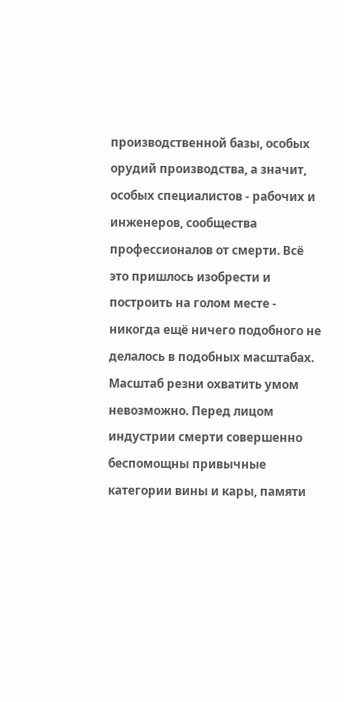производственной базы, особых орудий производства, а значит, особых специалистов - рабочих и инженеров, сообщества профессионалов от смерти. Всё это пришлось изобрести и построить на голом месте - никогда ещё ничего подобного не делалось в подобных масштабах. Масштаб резни охватить умом невозможно. Перед лицом индустрии смерти совершенно беспомощны привычные категории вины и кары, памяти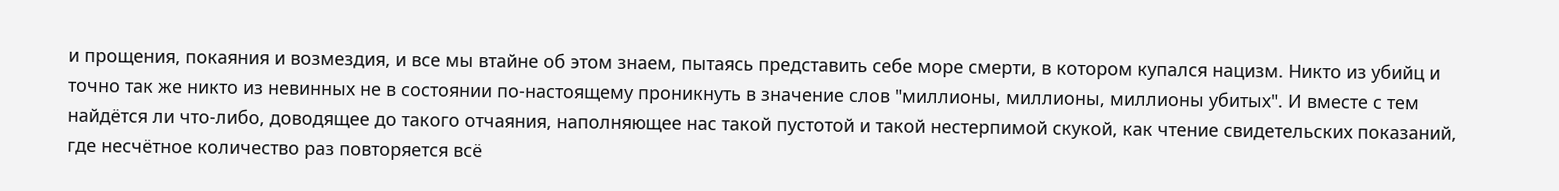и прощения, покаяния и возмездия, и все мы втайне об этом знаем, пытаясь представить себе море смерти, в котором купался нацизм. Никто из убийц и точно так же никто из невинных не в состоянии по-настоящему проникнуть в значение слов "миллионы, миллионы, миллионы убитых". И вместе с тем найдётся ли что-либо, доводящее до такого отчаяния, наполняющее нас такой пустотой и такой нестерпимой скукой, как чтение свидетельских показаний, где несчётное количество раз повторяется всё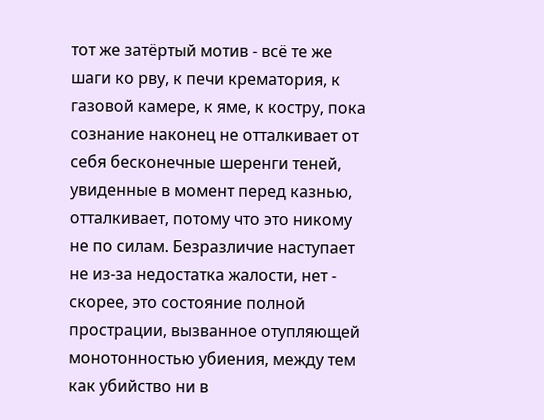тот же затёртый мотив - всё те же шаги ко рву, к печи крематория, к газовой камере, к яме, к костру, пока сознание наконец не отталкивает от себя бесконечные шеренги теней, увиденные в момент перед казнью, отталкивает, потому что это никому не по силам. Безразличие наступает не из-за недостатка жалости, нет - скорее, это состояние полной прострации, вызванное отупляющей монотонностью убиения, между тем как убийство ни в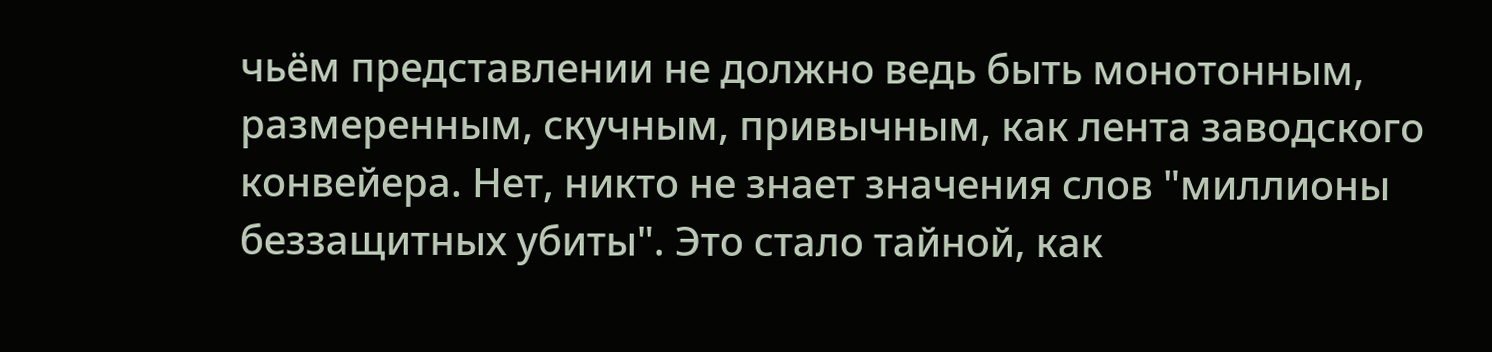чьём представлении не должно ведь быть монотонным, размеренным, скучным, привычным, как лента заводского конвейера. Нет, никто не знает значения слов "миллионы беззащитных убиты". Это стало тайной, как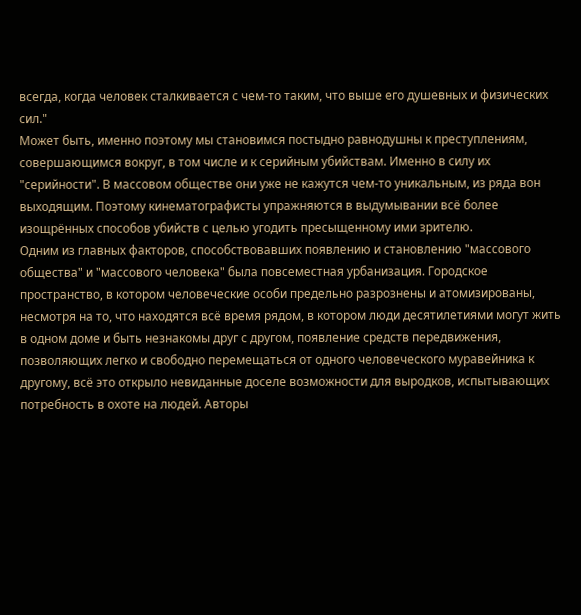всегда, когда человек сталкивается с чем-то таким, что выше его душевных и физических сил."
Может быть, именно поэтому мы становимся постыдно равнодушны к преступлениям, совершающимся вокруг, в том числе и к серийным убийствам. Именно в силу их "серийности". В массовом обществе они уже не кажутся чем-то уникальным, из ряда вон выходящим. Поэтому кинематографисты упражняются в выдумывании всё более изощрённых способов убийств с целью угодить пресыщенному ими зрителю.
Одним из главных факторов, способствовавших появлению и становлению "массового общества" и "массового человека" была повсеместная урбанизация. Городское пространство, в котором человеческие особи предельно разрознены и атомизированы, несмотря на то, что находятся всё время рядом, в котором люди десятилетиями могут жить в одном доме и быть незнакомы друг с другом, появление средств передвижения, позволяющих легко и свободно перемещаться от одного человеческого муравейника к другому, всё это открыло невиданные доселе возможности для выродков, испытывающих потребность в охоте на людей. Авторы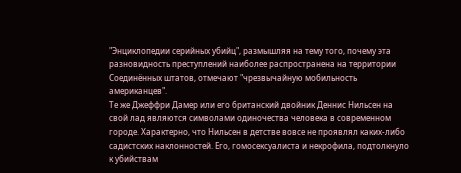"Энциклопедии серийных убийц", размышляя на тему того, почему эта разновидность преступлений наиболее распространена на территории Соединённых штатов, отмечают "чрезвычайную мобильность американцев".
Те же Джеффри Дамер или его британский двойник Деннис Нильсен на свой лад являются символами одиночества человека в современном городе. Характерно, что Нильсен в детстве вовсе не проявлял каких-либо садистских наклонностей. Его, гомосексуалиста и некрофила, подтолкнуло к убийствам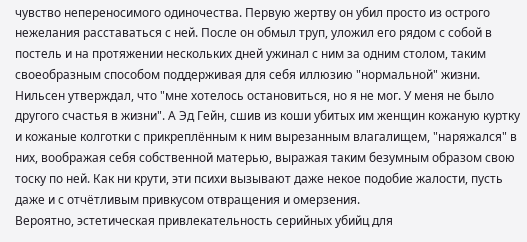чувство непереносимого одиночества. Первую жертву он убил просто из острого нежелания расставаться с ней. После он обмыл труп, уложил его рядом с собой в постель и на протяжении нескольких дней ужинал с ним за одним столом, таким своеобразным способом поддерживая для себя иллюзию "нормальной" жизни. Нильсен утверждал, что "мне хотелось остановиться, но я не мог. У меня не было другого счастья в жизни". А Эд Гейн, сшив из коши убитых им женщин кожаную куртку и кожаные колготки с прикреплённым к ним вырезанным влагалищем, "наряжался" в них, воображая себя собственной матерью, выражая таким безумным образом свою тоску по ней. Как ни крути, эти психи вызывают даже некое подобие жалости, пусть даже и с отчётливым привкусом отвращения и омерзения.
Вероятно, эстетическая привлекательность серийных убийц для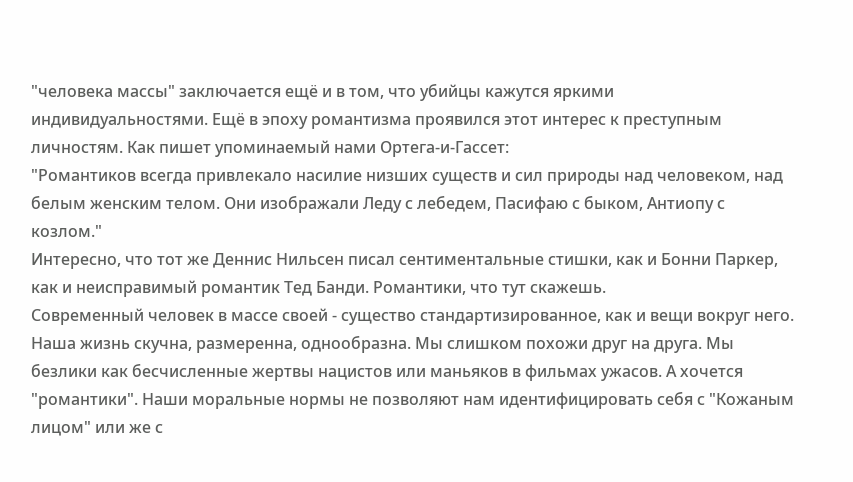"человека массы" заключается ещё и в том, что убийцы кажутся яркими индивидуальностями. Ещё в эпоху романтизма проявился этот интерес к преступным личностям. Как пишет упоминаемый нами Ортега-и-Гассет:
"Романтиков всегда привлекало насилие низших существ и сил природы над человеком, над белым женским телом. Они изображали Леду с лебедем, Пасифаю с быком, Антиопу с козлом."
Интересно, что тот же Деннис Нильсен писал сентиментальные стишки, как и Бонни Паркер, как и неисправимый романтик Тед Банди. Романтики, что тут скажешь.
Современный человек в массе своей - существо стандартизированное, как и вещи вокруг него. Наша жизнь скучна, размеренна, однообразна. Мы слишком похожи друг на друга. Мы безлики как бесчисленные жертвы нацистов или маньяков в фильмах ужасов. А хочется "романтики". Наши моральные нормы не позволяют нам идентифицировать себя с "Кожаным лицом" или же с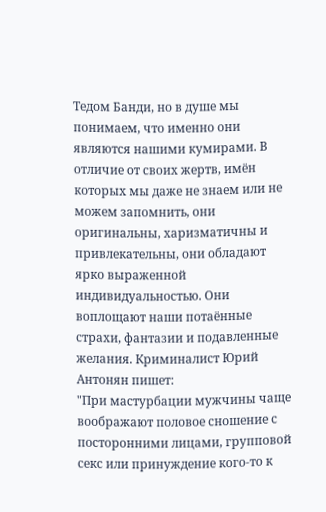Тедом Банди, но в душе мы понимаем, что именно они являются нашими кумирами. В отличие от своих жертв, имён которых мы даже не знаем или не можем запомнить, они оригинальны, харизматичны и привлекательны, они обладают ярко выраженной индивидуальностью. Они воплощают наши потаённые страхи, фантазии и подавленные желания. Криминалист Юрий Антонян пишет:
"При мастурбации мужчины чаще воображают половое сношение с посторонними лицами, групповой секс или принуждение кого-то к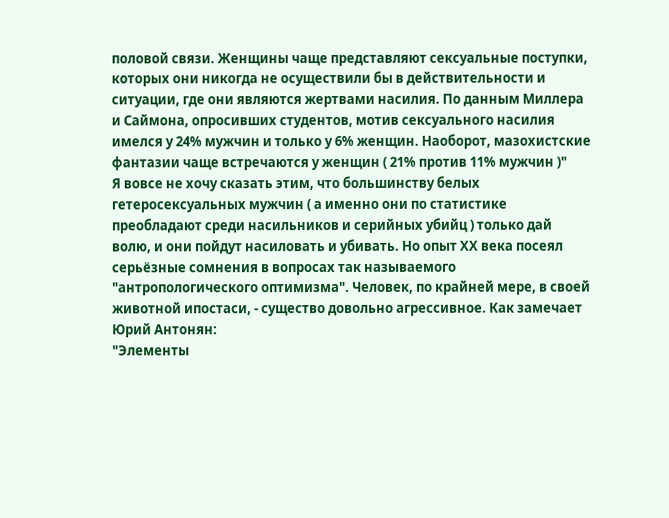половой связи. Женщины чаще представляют сексуальные поступки, которых они никогда не осуществили бы в действительности и ситуации, где они являются жертвами насилия. По данным Миллера и Саймона, опросивших студентов, мотив сексуального насилия имелся у 24% мужчин и только у 6% женщин. Наоборот, мазохистские фантазии чаще встречаются у женщин ( 21% против 11% мужчин )"
Я вовсе не хочу сказать этим, что большинству белых гетеросексуальных мужчин ( а именно они по статистике преобладают среди насильников и серийных убийц ) только дай волю, и они пойдут насиловать и убивать. Но опыт ХХ века посеял серьёзные сомнения в вопросах так называемого "антропологического оптимизма". Человек, по крайней мере, в своей животной ипостаси, - существо довольно агрессивное. Как замечает Юрий Антонян:
"Элементы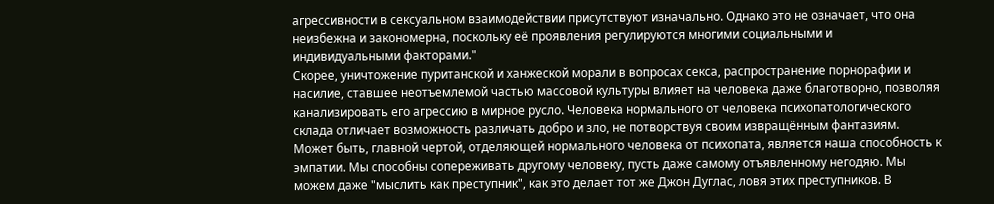агрессивности в сексуальном взаимодействии присутствуют изначально. Однако это не означает, что она неизбежна и закономерна, поскольку её проявления регулируются многими социальными и индивидуальными факторами."
Скорее, уничтожение пуританской и ханжеской морали в вопросах секса, распространение порнорафии и насилие, ставшее неотъемлемой частью массовой культуры влияет на человека даже благотворно, позволяя канализировать его агрессию в мирное русло. Человека нормального от человека психопатологического склада отличает возможность различать добро и зло, не потворствуя своим извращённым фантазиям.
Может быть, главной чертой, отделяющей нормального человека от психопата, является наша способность к эмпатии. Мы способны сопереживать другому человеку, пусть даже самому отъявленному негодяю. Мы можем даже "мыслить как преступник", как это делает тот же Джон Дуглас, ловя этих преступников. В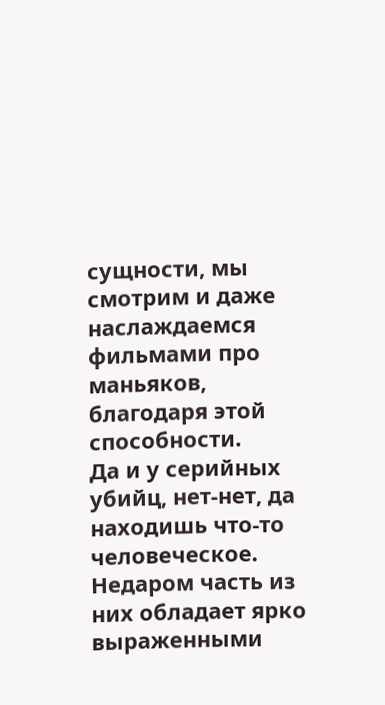сущности, мы смотрим и даже наслаждаемся фильмами про маньяков, благодаря этой способности.
Да и у серийных убийц, нет-нет, да находишь что-то человеческое. Недаром часть из них обладает ярко выраженными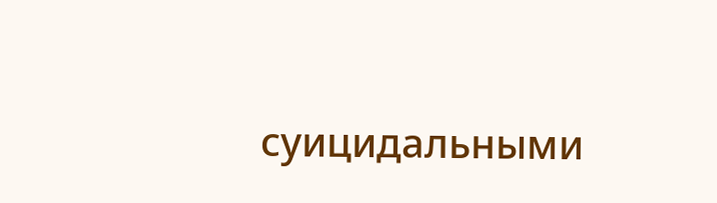суицидальными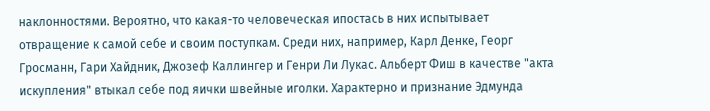наклонностями. Вероятно, что какая-то человеческая ипостась в них испытывает отвращение к самой себе и своим поступкам. Среди них, например, Карл Денке, Георг Гросманн, Гари Хайдник, Джозеф Каллингер и Генри Ли Лукас. Альберт Фиш в качестве "акта искупления" втыкал себе под яички швейные иголки. Характерно и признание Эдмунда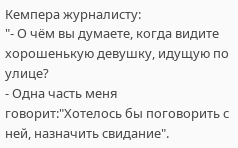Кемпера журналисту:
"- О чём вы думаете, когда видите хорошенькую девушку, идущую по улице?
- Одна часть меня говорит:"Хотелось бы поговорить с ней, назначить свидание".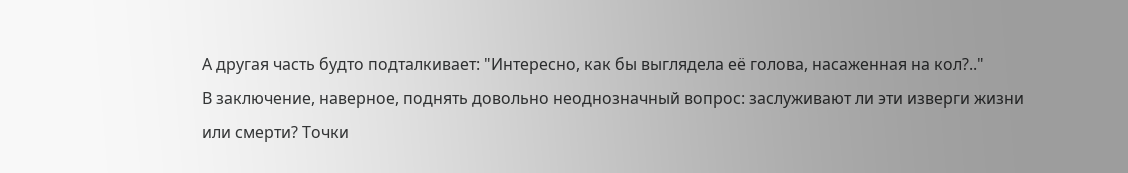А другая часть будто подталкивает: "Интересно, как бы выглядела её голова, насаженная на кол?.."
В заключение, наверное, поднять довольно неоднозначный вопрос: заслуживают ли эти изверги жизни или смерти? Точки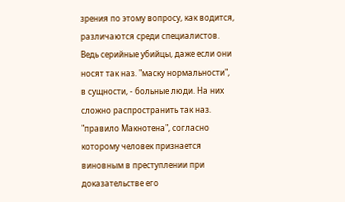зрения по этому вопросу, как водится, различаются среди специалистов. Ведь серийные убийцы, даже если они носят так наз. "маску нормальности", в сущности, - больные люди. На них сложно распространить так наз. "правило Макнотена", согласно которому человек признается виновным в преступлении при доказательстве его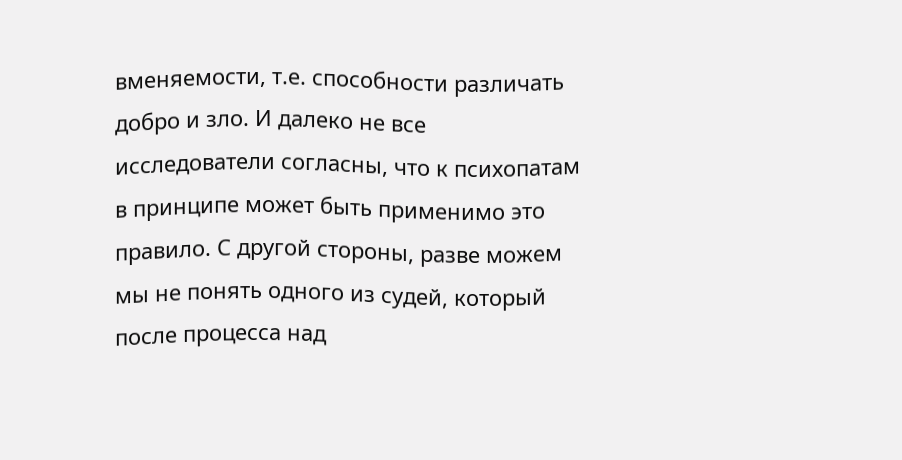вменяемости, т.е. способности различать добро и зло. И далеко не все исследователи согласны, что к психопатам в принципе может быть применимо это правило. С другой стороны, разве можем мы не понять одного из судей, который после процесса над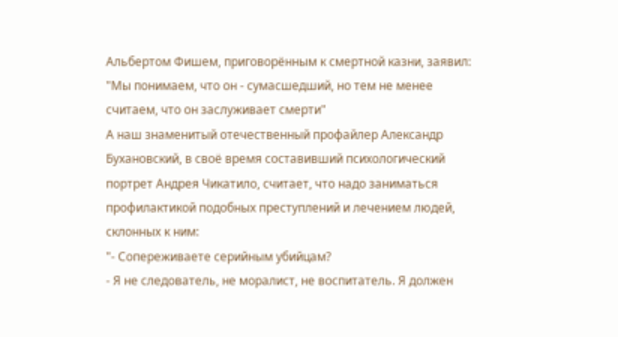Альбертом Фишем, приговорённым к смертной казни, заявил:
"Мы понимаем, что он - сумасшедший, но тем не менее считаем, что он заслуживает смерти"
А наш знаменитый отечественный профайлер Александр Бухановский, в своё время составивший психологический портрет Андрея Чикатило, считает, что надо заниматься профилактикой подобных преступлений и лечением людей, склонных к ним:
"- Сопереживаете серийным убийцам?
- Я не следователь, не моралист, не воспитатель. Я должен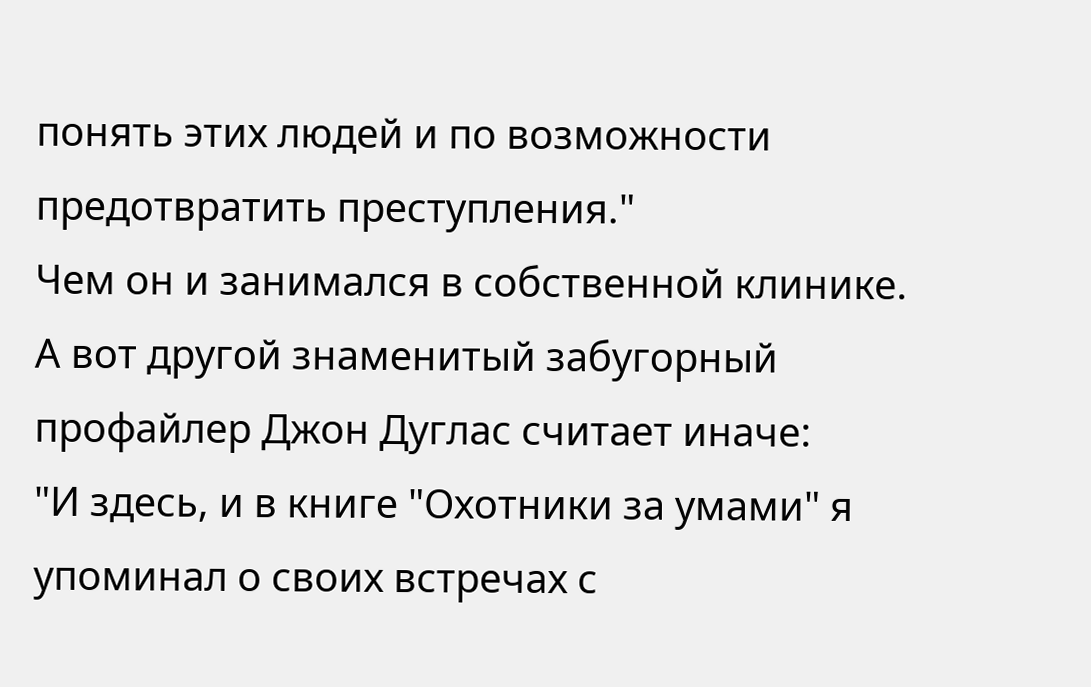понять этих людей и по возможности предотвратить преступления."
Чем он и занимался в собственной клинике.
А вот другой знаменитый забугорный профайлер Джон Дуглас считает иначе:
"И здесь, и в книге "Охотники за умами" я упоминал о своих встречах с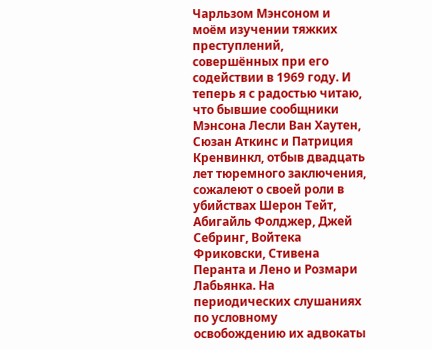Чарльзом Мэнсоном и моём изучении тяжких преступлений, совершённых при его содействии в 1969 году. И теперь я с радостью читаю, что бывшие сообщники Мэнсона Лесли Ван Хаутен, Сюзан Аткинс и Патриция Кренвинкл, отбыв двадцать лет тюремного заключения, сожалеют о своей роли в убийствах Шерон Тейт, Абигайль Фолджер, Джей Себринг, Войтека Фриковски, Стивена Перанта и Лено и Розмари Лабьянка. На периодических слушаниях по условному освобождению их адвокаты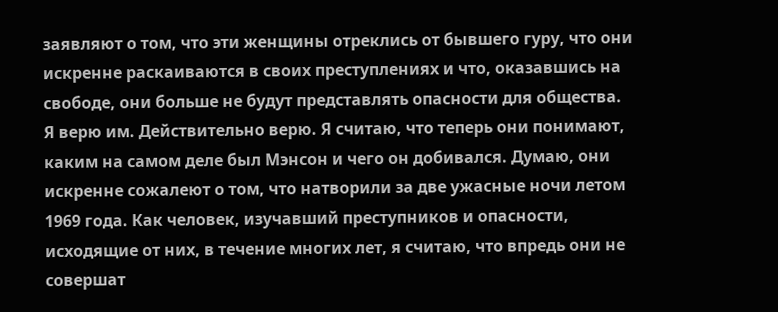заявляют о том, что эти женщины отреклись от бывшего гуру, что они искренне раскаиваются в своих преступлениях и что, оказавшись на свободе, они больше не будут представлять опасности для общества.
Я верю им. Действительно верю. Я считаю, что теперь они понимают, каким на самом деле был Мэнсон и чего он добивался. Думаю, они искренне сожалеют о том, что натворили за две ужасные ночи летом 1969 года. Как человек, изучавший преступников и опасности, исходящие от них, в течение многих лет, я считаю, что впредь они не совершат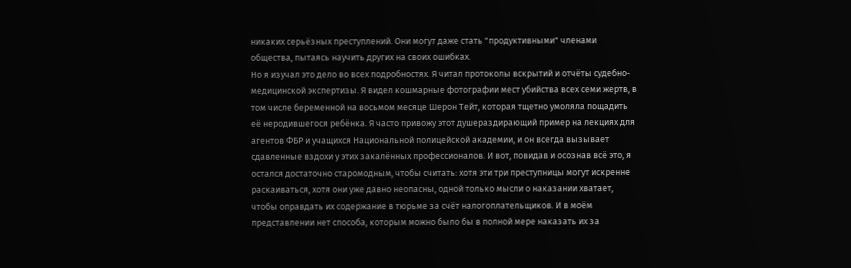никаких серьёзных преступлений. Они могут даже стать "продуктивными" членами общества, пытаясь научить других на своих ошибках.
Но я изучал это дело во всех подробностях. Я читал протоколы вскрытий и отчёты судебно-медицинской экспертизы. Я видел кошмарные фотографии мест убийства всех семи жертв, в том числе беременной на восьмом месяце Шерон Тейт, которая тщетно умоляла пощадить её неродившегося ребёнка. Я часто привожу этот душераздирающий пример на лекциях для агентов ФБР и учащихся Национальной полицейской академии, и он всегда вызывает сдавленные вздохи у этих закалённых профессионалов. И вот, повидав и осознав всё это, я остался достаточно старомодным, чтобы считать: хотя эти три преступницы могут искренне раскаиваться, хотя они уже давно неопасны, одной только мысли о наказании хватает, чтобы оправдать их содержание в тюрьме за счёт налогоплательщиков. И в моём представлении нет способа, которым можно было бы в полной мере наказать их за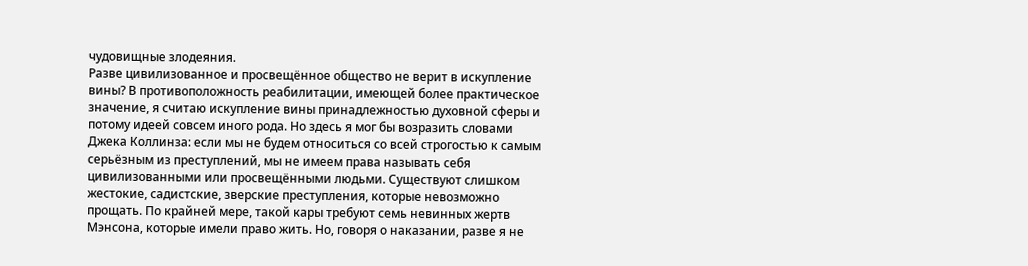чудовищные злодеяния.
Разве цивилизованное и просвещённое общество не верит в искупление вины? В противоположность реабилитации, имеющей более практическое значение, я считаю искупление вины принадлежностью духовной сферы и потому идеей совсем иного рода. Но здесь я мог бы возразить словами Джека Коллинза: если мы не будем относиться со всей строгостью к самым серьёзным из преступлений, мы не имеем права называть себя цивилизованными или просвещёнными людьми. Существуют слишком жестокие, садистские, зверские преступления, которые невозможно прощать. По крайней мере, такой кары требуют семь невинных жертв Мэнсона, которые имели право жить. Но, говоря о наказании, разве я не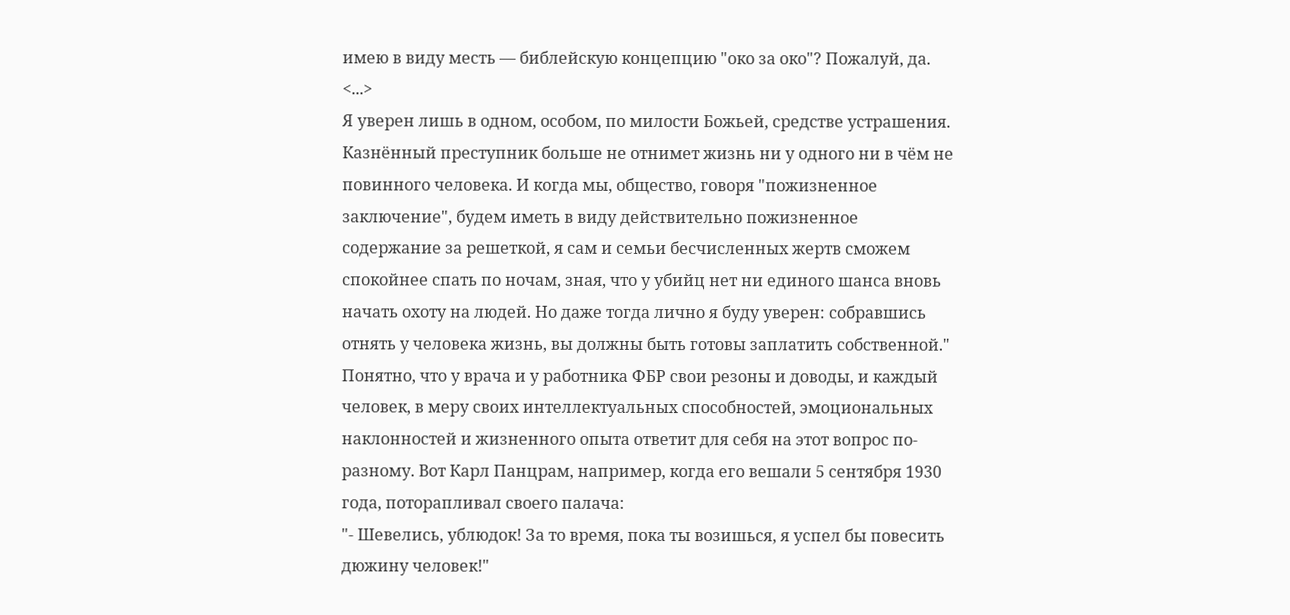имею в виду месть — библейскую концепцию "око за око"? Пожалуй, да.
<...>
Я уверен лишь в одном, особом, по милости Божьей, средстве устрашения. Казнённый преступник больше не отнимет жизнь ни у одного ни в чём не повинного человека. И когда мы, общество, говоря "пожизненное заключение", будем иметь в виду действительно пожизненное содержание за решеткой, я сам и семьи бесчисленных жертв сможем спокойнее спать по ночам, зная, что у убийц нет ни единого шанса вновь начать охоту на людей. Но даже тогда лично я буду уверен: собравшись отнять у человека жизнь, вы должны быть готовы заплатить собственной."
Понятно, что у врача и у работника ФБР свои резоны и доводы, и каждый человек, в меру своих интеллектуальных способностей, эмоциональных наклонностей и жизненного опыта ответит для себя на этот вопрос по-разному. Вот Карл Панцрам, например, когда его вешали 5 сентября 1930 года, поторапливал своего палача:
"- Шевелись, ублюдок! За то время, пока ты возишься, я успел бы повесить дюжину человек!"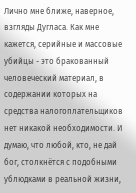Лично мне ближе, наверное, взгляды Дугласа. Как мне кажется, серийные и массовые убийцы - это бракованный человеческий материал, в содержании которых на средства налогоплательщиков нет никакой необходимости. И думаю, что любой, кто, не дай бог, столкнётся с подобными ублюдками в реальной жизни,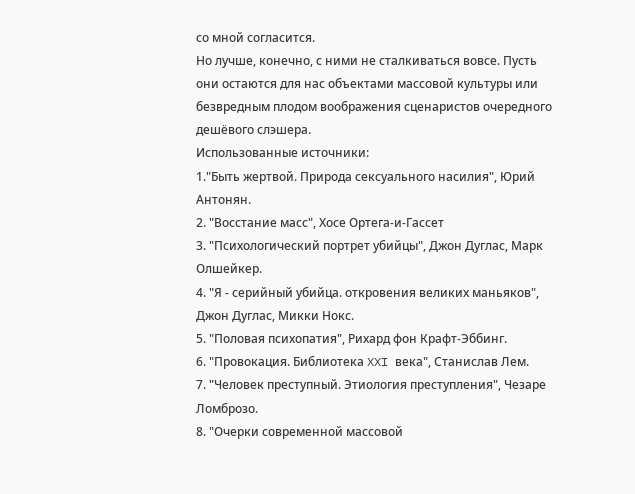со мной согласится.
Но лучше, конечно, с ними не сталкиваться вовсе. Пусть они остаются для нас объектами массовой культуры или безвредным плодом воображения сценаристов очередного дешёвого слэшера.
Использованные источники:
1."Быть жертвой. Природа сексуального насилия", Юрий Антонян.
2. "Восстание масс", Хосе Ортега-и-Гассет
3. "Психологический портрет убийцы", Джон Дуглас, Марк Олшейкер.
4. "Я - серийный убийца. откровения великих маньяков", Джон Дуглас, Микки Нокс.
5. "Половая психопатия", Рихард фон Крафт-Эббинг.
6. "Провокация. Библиотека XXI века", Станислав Лем.
7. "Человек преступный. Этиология преступления", Чезаре Ломброзо.
8. "Очерки современной массовой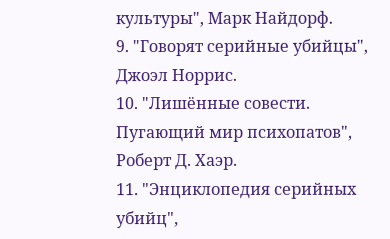культуры", Марк Найдорф.
9. "Говорят серийные убийцы", Джоэл Норрис.
10. "Лишённые совести. Пугающий мир психопатов", Роберт Д. Хаэр.
11. "Энциклопедия серийных убийц",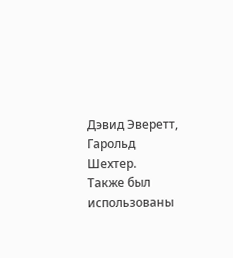Дэвид Эверетт, Гарольд Шехтер.
Также был использованы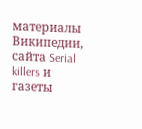материалы Википедии, сайта Serial killers и газеты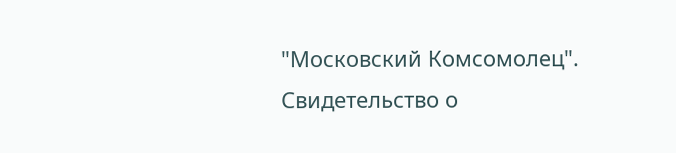"Московский Комсомолец".
Свидетельство о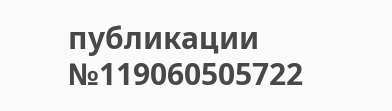публикации №119060505722